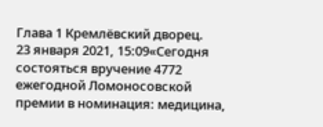Глава 1 Кремлёвский дворец.
23 января 2021, 15:09«Сегодня состояться вручение 4772 ежегодной Ломоносовской премии в номинация: медицина,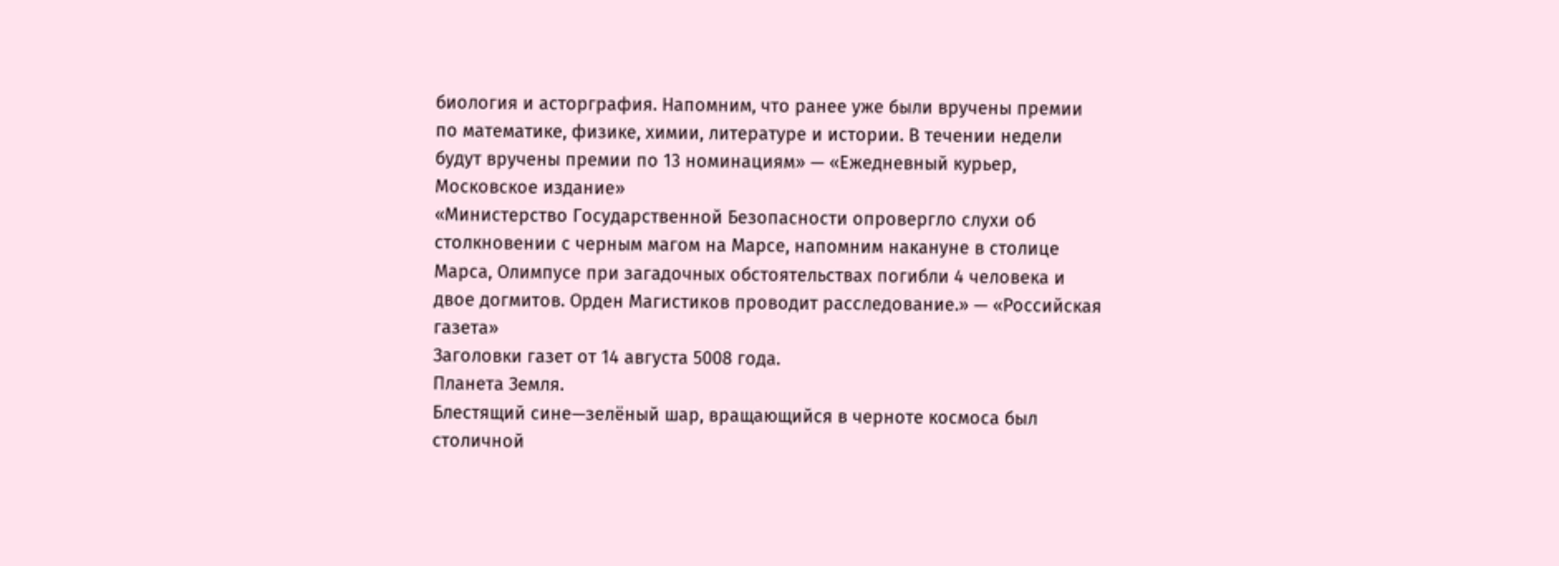биология и асторграфия. Напомним, что ранее уже были вручены премии по математике, физике, химии, литературе и истории. В течении недели будут вручены премии по 13 номинациям» — «Ежедневный курьер, Московское издание»
«Министерство Государственной Безопасности опровергло слухи об столкновении с черным магом на Марсе, напомним накануне в столице Марса, Олимпусе при загадочных обстоятельствах погибли 4 человека и двое догмитов. Орден Магистиков проводит расследование.» — «Российская газета»
Заголовки газет от 14 августа 5008 года.
Планета Земля.
Блестящий сине—зелёный шар, вращающийся в черноте космоса был столичной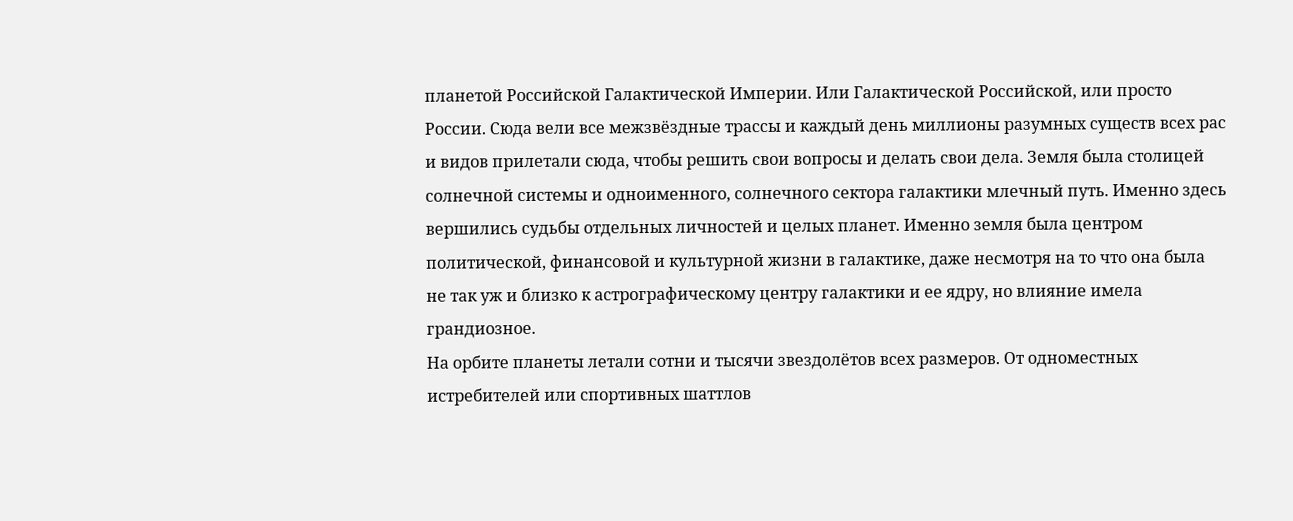планетой Российской Галактической Империи. Или Галактической Российской, или просто России. Сюда вели все межзвёздные трассы и каждый день миллионы разумных существ всех рас и видов прилетали сюда, чтобы решить свои вопросы и делать свои дела. Земля была столицей солнечной системы и одноименного, солнечного сектора галактики млечный путь. Именно здесь вершились судьбы отдельных личностей и целых планет. Именно земля была центром политической, финансовой и культурной жизни в галактике, даже несмотря на то что она была не так уж и близко к астрографическому центру галактики и ее ядру, но влияние имела грандиозное.
На орбите планеты летали сотни и тысячи звездолётов всех размеров. От одноместных истребителей или спортивных шаттлов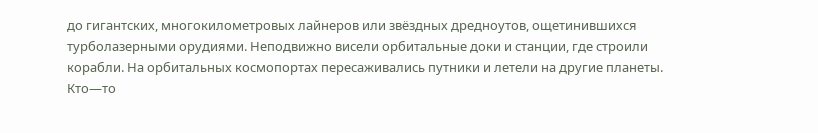до гигантских, многокилометровых лайнеров или звёздных дредноутов, ощетинившихся турболазерными орудиями. Неподвижно висели орбитальные доки и станции, где строили корабли. На орбитальных космопортах пересаживались путники и летели на другие планеты. Кто—то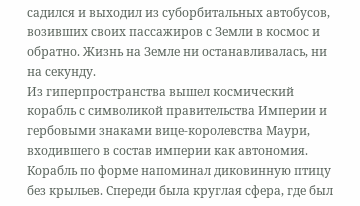садился и выходил из суборбитальных автобусов, возивших своих пассажиров с Земли в космос и обратно. Жизнь на Земле ни останавливалась, ни на секунду.
Из гиперпространства вышел космический корабль с символикой правительства Империи и гербовыми знаками вице-королевства Маури, входившего в состав империи как автономия. Корабль по форме напоминал диковинную птицу без крыльев. Спереди была круглая сфера, где был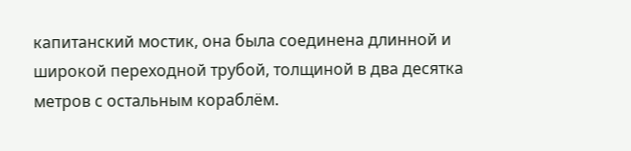капитанский мостик, она была соединена длинной и широкой переходной трубой, толщиной в два десятка метров с остальным кораблём.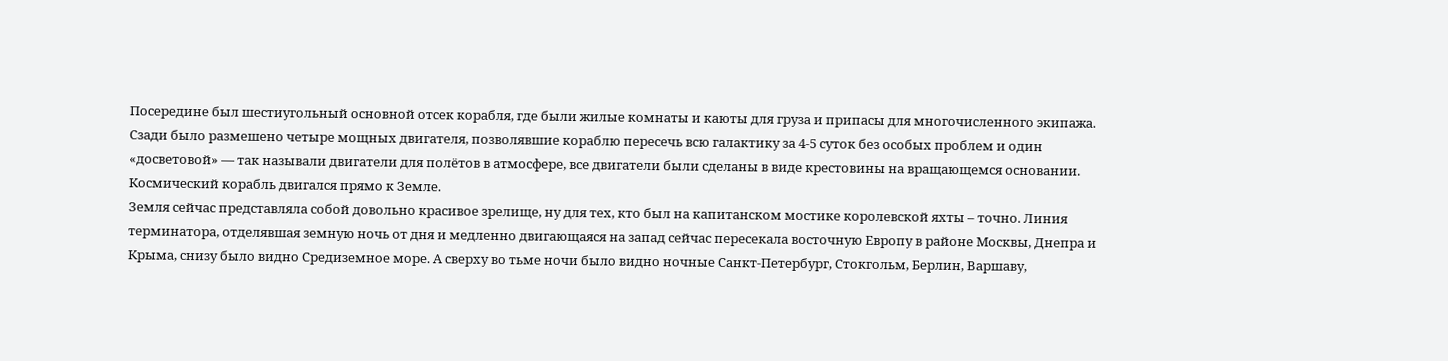Посередине был шестиугольный основной отсек корабля, где были жилые комнаты и каюты для груза и припасы для многочисленного экипажа. Сзади было размешено четыре мощных двигателя, позволявшие кораблю пересечь всю галактику за 4-5 суток без особых проблем и один «досветовой» — так называли двигатели для полётов в атмосфере, все двигатели были сделаны в виде крестовины на вращающемся основании. Космический корабль двигался прямо к Земле.
Земля сейчас представляла собой довольно красивое зрелище, ну для тех, кто был на капитанском мостике королевской яхты – точно. Линия терминатора, отделявшая земную ночь от дня и медленно двигающаяся на запад сейчас пересекала восточную Европу в районе Москвы, Днепра и Крыма, снизу было видно Средиземное море. А сверху во тьме ночи было видно ночные Санкт-Петербург, Стокгольм, Берлин, Варшаву,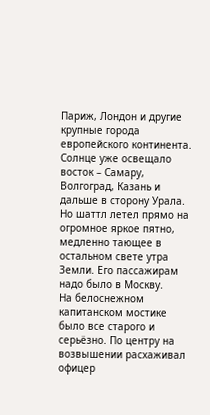Париж, Лондон и другие крупные города европейского континента. Солнце уже освещало восток – Самару, Волгоград, Казань и дальше в сторону Урала. Но шаттл летел прямо на огромное яркое пятно, медленно тающее в остальном свете утра Земли. Его пассажирам надо было в Москву.
На белоснежном капитанском мостике было все старого и серьёзно. По центру на возвышении расхаживал офицер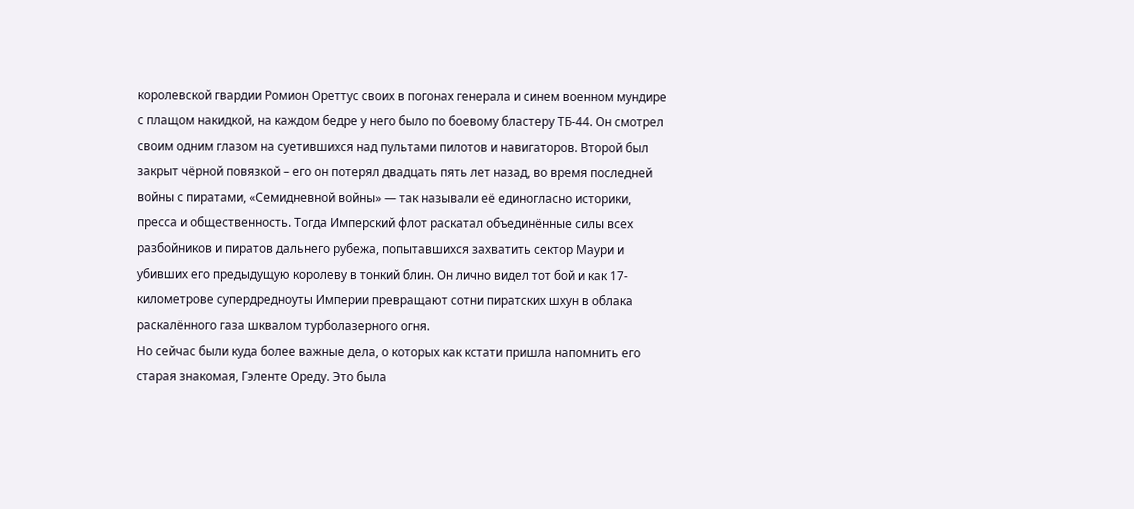королевской гвардии Ромион Ореттус своих в погонах генерала и синем военном мундире с плащом накидкой, на каждом бедре у него было по боевому бластеру ТБ-44. Он смотрел своим одним глазом на суетившихся над пультами пилотов и навигаторов. Второй был закрыт чёрной повязкой – его он потерял двадцать пять лет назад, во время последней войны с пиратами, «Семидневной войны» — так называли её единогласно историки, пресса и общественность. Тогда Имперский флот раскатал объединённые силы всех разбойников и пиратов дальнего рубежа, попытавшихся захватить сектор Маури и убивших его предыдущую королеву в тонкий блин. Он лично видел тот бой и как 17-километрове супердредноуты Империи превращают сотни пиратских шхун в облака раскалённого газа шквалом турболазерного огня.
Но сейчас были куда более важные дела, о которых как кстати пришла напомнить его старая знакомая, Гэленте Ореду. Это была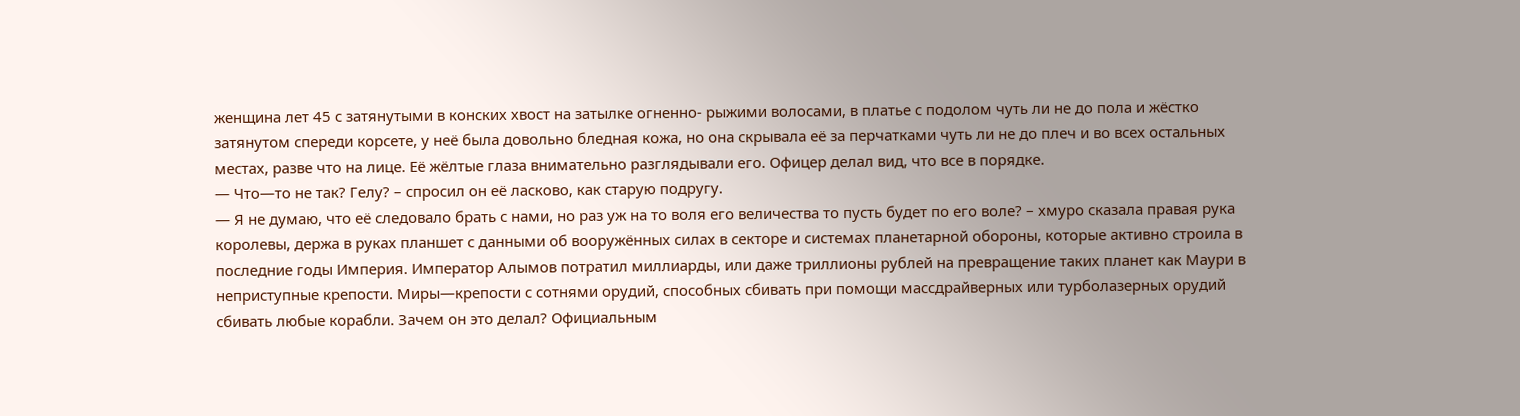женщина лет 45 с затянутыми в конских хвост на затылке огненно- рыжими волосами, в платье с подолом чуть ли не до пола и жёстко затянутом спереди корсете, у неё была довольно бледная кожа, но она скрывала её за перчатками чуть ли не до плеч и во всех остальных местах, разве что на лице. Её жёлтые глаза внимательно разглядывали его. Офицер делал вид, что все в порядке.
— Что—то не так? Гелу? – спросил он её ласково, как старую подругу.
— Я не думаю, что её следовало брать с нами, но раз уж на то воля его величества то пусть будет по его воле? – хмуро сказала правая рука королевы, держа в руках планшет с данными об вооружённых силах в секторе и системах планетарной обороны, которые активно строила в последние годы Империя. Император Алымов потратил миллиарды, или даже триллионы рублей на превращение таких планет как Маури в неприступные крепости. Миры—крепости с сотнями орудий, способных сбивать при помощи массдрайверных или турболазерных орудий сбивать любые корабли. Зачем он это делал? Официальным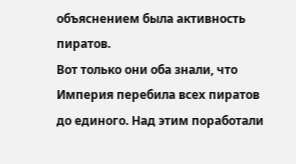объяснением была активность пиратов.
Вот только они оба знали, что Империя перебила всех пиратов до единого. Над этим поработали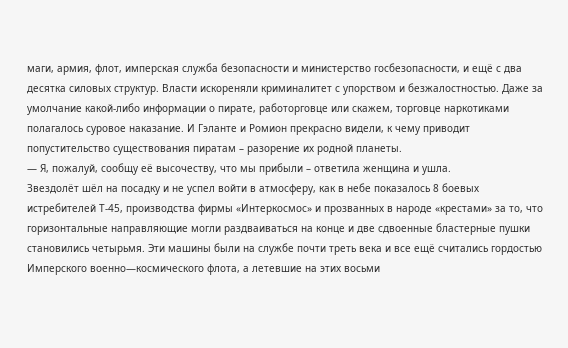маги, армия, флот, имперская служба безопасности и министерство госбезопасности, и ещё с два десятка силовых структур. Власти искореняли криминалитет с упорством и безжалостностью. Даже за умолчание какой-либо информации о пирате, работорговце или скажем, торговце наркотиками полагалось суровое наказание. И Гэланте и Ромион прекрасно видели, к чему приводит попустительство существования пиратам – разорение их родной планеты.
— Я, пожалуй, сообщу её высочеству, что мы прибыли – ответила женщина и ушла.
Звездолёт шёл на посадку и не успел войти в атмосферу, как в небе показалось 8 боевых истребителей Т-45, производства фирмы «Интеркосмос» и прозванных в народе «крестами» за то, что горизонтальные направляющие могли раздваиваться на конце и две сдвоенные бластерные пушки становились четырьмя. Эти машины были на службе почти треть века и все ещё считались гордостью Имперского военно—космического флота, а летевшие на этих восьми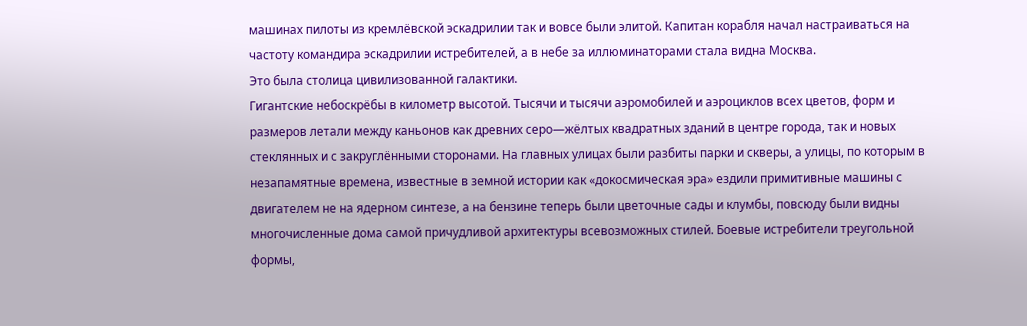машинах пилоты из кремлёвской эскадрилии так и вовсе были элитой. Капитан корабля начал настраиваться на частоту командира эскадрилии истребителей, а в небе за иллюминаторами стала видна Москва.
Это была столица цивилизованной галактики.
Гигантские небоскрёбы в километр высотой. Тысячи и тысячи аэромобилей и аэроциклов всех цветов, форм и размеров летали между каньонов как древних серо—жёлтых квадратных зданий в центре города, так и новых стеклянных и с закруглёнными сторонами. На главных улицах были разбиты парки и скверы, а улицы, по которым в незапамятные времена, известные в земной истории как «докосмическая эра» ездили примитивные машины с двигателем не на ядерном синтезе, а на бензине теперь были цветочные сады и клумбы, повсюду были видны многочисленные дома самой причудливой архитектуры всевозможных стилей. Боевые истребители треугольной формы,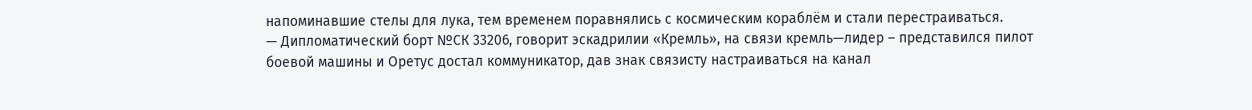напоминавшие стелы для лука, тем временем поравнялись с космическим кораблём и стали перестраиваться.
— Дипломатический борт №СК 33206, говорит эскадрилии «Кремль», на связи кремль—лидер – представился пилот боевой машины и Оретус достал коммуникатор, дав знак связисту настраиваться на канал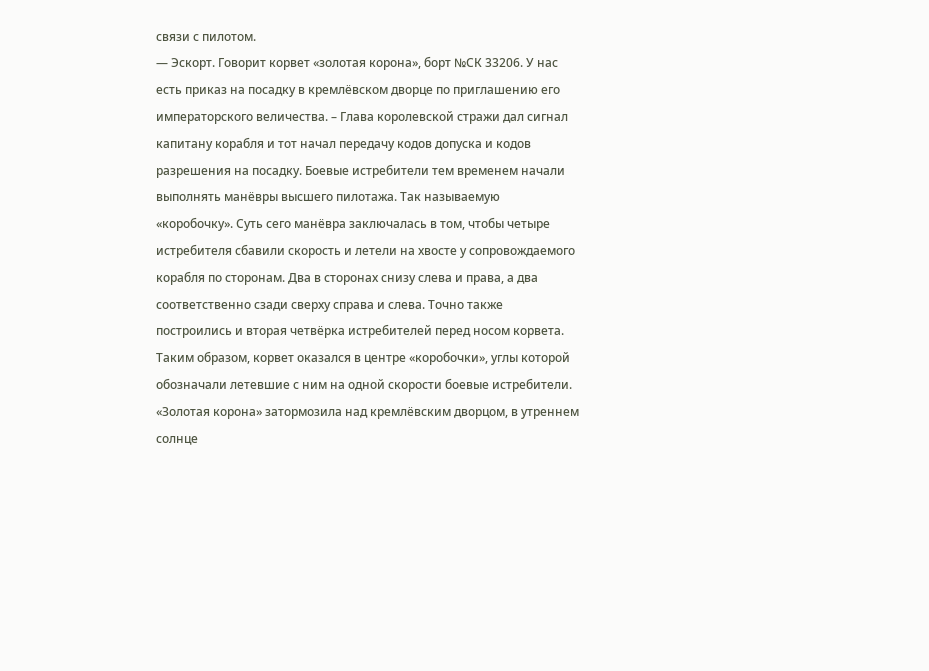связи с пилотом.
— Эскорт. Говорит корвет «золотая корона», борт №СК 33206. У нас есть приказ на посадку в кремлёвском дворце по приглашению его императорского величества. – Глава королевской стражи дал сигнал капитану корабля и тот начал передачу кодов допуска и кодов разрешения на посадку. Боевые истребители тем временем начали выполнять манёвры высшего пилотажа. Так называемую «коробочку». Суть сего манёвра заключалась в том, чтобы четыре истребителя сбавили скорость и летели на хвосте у сопровождаемого корабля по сторонам. Два в сторонах снизу слева и права, а два соответственно сзади сверху справа и слева. Точно также построились и вторая четвёрка истребителей перед носом корвета. Таким образом, корвет оказался в центре «коробочки», углы которой обозначали летевшие с ним на одной скорости боевые истребители.
«Золотая корона» затормозила над кремлёвским дворцом, в утреннем солнце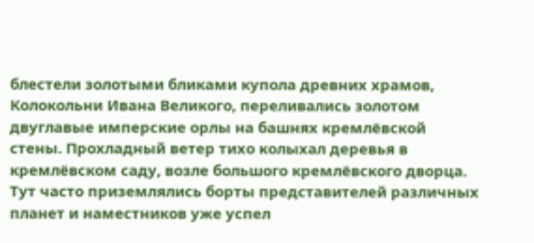блестели золотыми бликами купола древних храмов, Колокольни Ивана Великого, переливались золотом двуглавые имперские орлы на башнях кремлёвской стены. Прохладный ветер тихо колыхал деревья в кремлёвском саду, возле большого кремлёвского дворца. Тут часто приземлялись борты представителей различных планет и наместников уже успел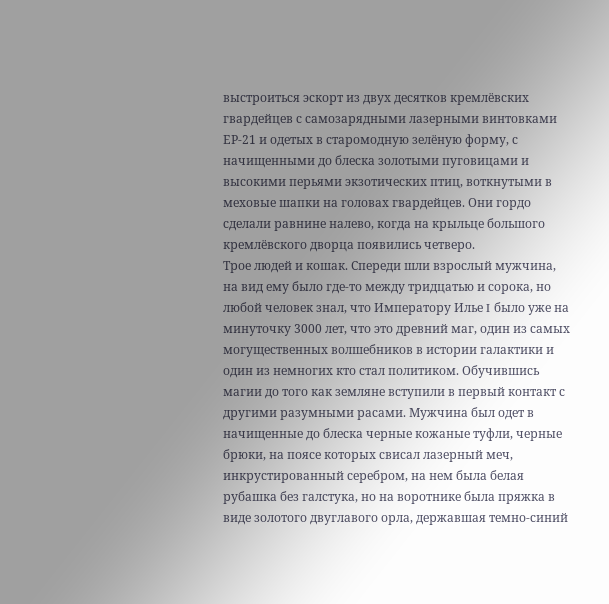выстроиться эскорт из двух десятков кремлёвских гвардейцев с самозарядными лазерными винтовками ЕР-21 и одетых в старомодную зелёную форму, с начищенными до блеска золотыми пуговицами и высокими перьями экзотических птиц, воткнутыми в меховые шапки на головах гвардейцев. Они гордо сделали равнине налево, когда на крыльце большого кремлёвского дворца появились четверо.
Трое людей и кошак. Спереди шли взрослый мужчина, на вид ему было где-то между тридцатью и сорока, но любой человек знал, что Императору Илье I было уже на минуточку 3000 лет, что это древний маг, один из самых могущественных волшебников в истории галактики и один из немногих кто стал политиком. Обучившись магии до того как земляне вступили в первый контакт с другими разумными расами. Мужчина был одет в начищенные до блеска черные кожаные туфли, черные брюки, на поясе которых свисал лазерный меч, инкрустированный серебром, на нем была белая рубашка без галстука, но на воротнике была пряжка в виде золотого двуглавого орла, державшая темно-синий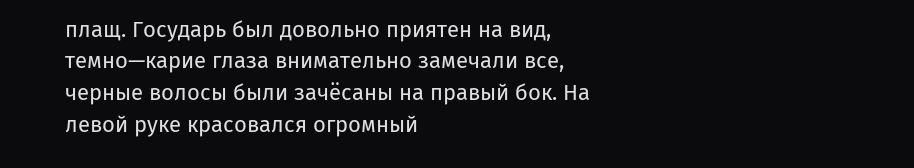плащ. Государь был довольно приятен на вид, темно—карие глаза внимательно замечали все, черные волосы были зачёсаны на правый бок. На левой руке красовался огромный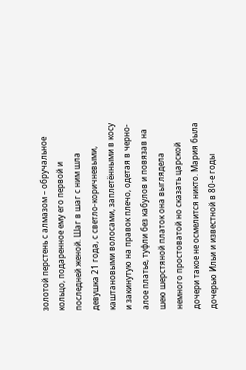золотой перстень с алмазом – обручальное кольцо, подаренное ему его первой и последней женой. Шаг в шаг с ним шла девушка 21 года, с светло-коричневыми, каштановыми волосами, заплетёнными в косу и закинутую на правок плечо, одетая в черно-алое платье, туфли без кабулов и повязав на шею шерстяной платок она выглядела немного простоватой но сказать царской дочери такое не осмелится никто. Мария была дочерью Ильи и известной в 80-е годы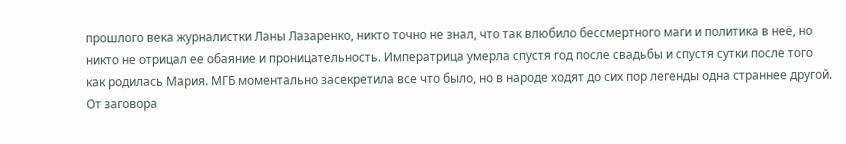прошлого века журналистки Ланы Лазаренко, никто точно не знал, что так влюбило бессмертного маги и политика в неё, но никто не отрицал ее обаяние и проницательность. Императрица умерла спустя год после свадьбы и спустя сутки после того как родилась Мария. МГБ моментально засекретила все что было, но в народе ходят до сих пор легенды одна страннее другой. От заговора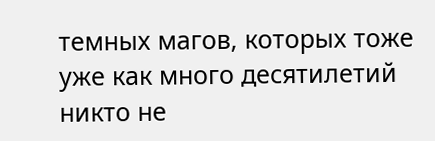темных магов, которых тоже уже как много десятилетий никто не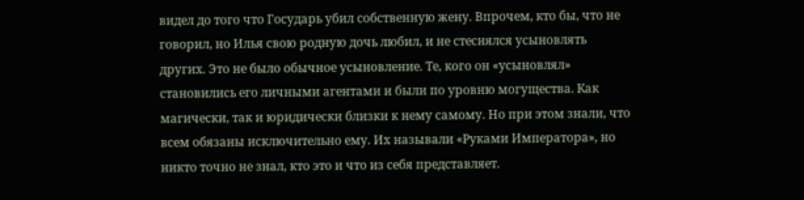видел до того что Государь убил собственную жену. Впрочем, кто бы, что не говорил, но Илья свою родную дочь любил, и не стеснялся усыновлять других. Это не было обычное усыновление. Те, кого он «усыновлял» становились его личными агентами и были по уровню могущества. Как магически, так и юридически близки к нему самому. Но при этом знали, что всем обязаны исключительно ему. Их называли «Руками Императора», но никто точно не знал, кто это и что из себя представляет.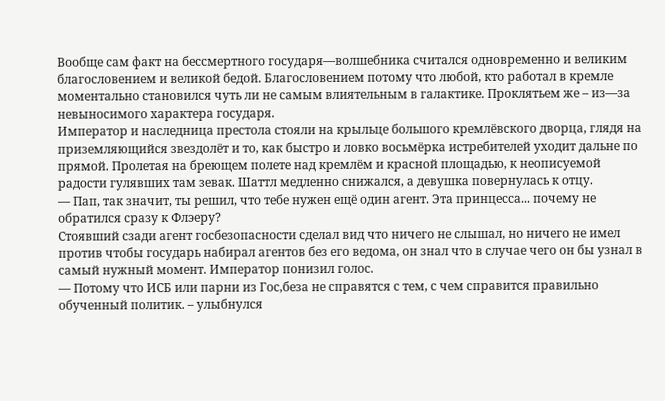Вообще сам факт на бессмертного государя—волшебника считался одновременно и великим благословением и великой бедой. Благословением потому что любой, кто работал в кремле моментально становился чуть ли не самым влиятельным в галактике. Проклятьем же – из—за невыносимого характера государя.
Император и наследница престола стояли на крыльце большого кремлёвского дворца, глядя на приземляющийся звездолёт и то, как быстро и ловко восьмёрка истребителей уходит дальне по прямой. Пролетая на бреющем полете над кремлём и красной площадью, к неописуемой радости гулявших там зевак. Шаттл медленно снижался, а девушка повернулась к отцу.
— Пап, так значит, ты решил, что тебе нужен ещё один агент. Эта принцесса... почему не обратился сразу к Флэеру?
Стоявший сзади агент госбезопасности сделал вид что ничего не слышал, но ничего не имел против чтобы государь набирал агентов без его ведома, он знал что в случае чего он бы узнал в самый нужный момент. Император понизил голос.
— Потому что ИСБ или парни из Гос,беза не справятся с тем, с чем справится правильно обученный политик. – улыбнулся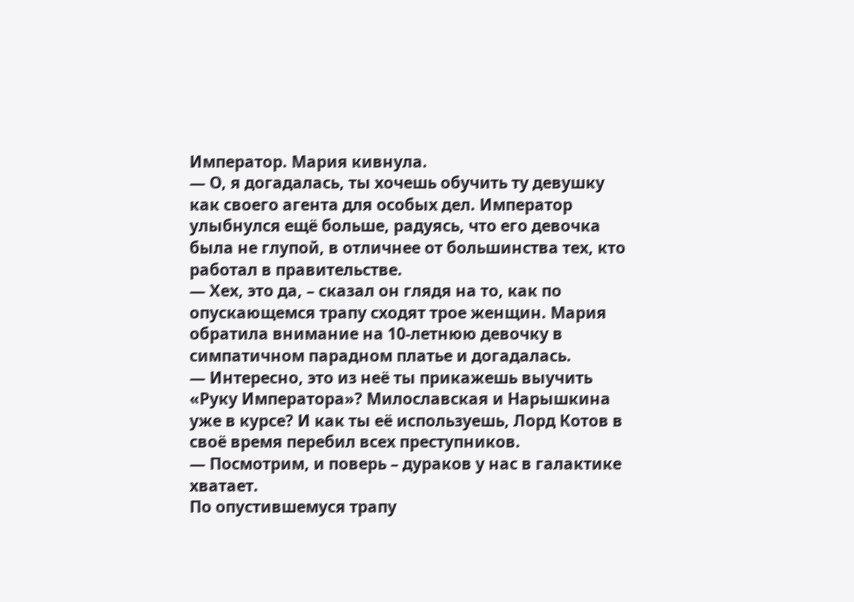Император. Мария кивнула.
— О, я догадалась, ты хочешь обучить ту девушку как своего агента для особых дел. Император улыбнулся ещё больше, радуясь, что его девочка была не глупой, в отличнее от большинства тех, кто работал в правительстве.
— Хех, это да, – сказал он глядя на то, как по опускающемся трапу сходят трое женщин. Мария обратила внимание на 10-летнюю девочку в симпатичном парадном платье и догадалась.
— Интересно, это из неё ты прикажешь выучить «Руку Императора»? Милославская и Нарышкина уже в курсе? И как ты её используешь, Лорд Котов в своё время перебил всех преступников.
— Посмотрим, и поверь – дураков у нас в галактике хватает.
По опустившемуся трапу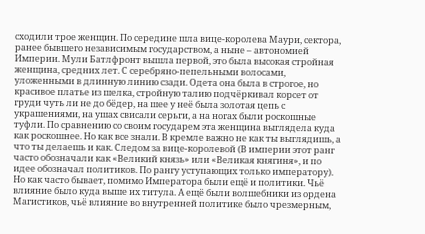сходили трое женщин. По середине шла вице-королева Маури, сектора, ранее бывшего независимым государством, а ныне – автономией Империи. Мули Батлфронт вышла первой, это была высокая стройная женщина, средних лет. С серебряно-пепельными волосами, уложенными в длинную линию сзади. Одета она была в строгое, но красивое платье из шелка, стройную талию подчёркивал корсет от груди чуть ли не до бёдер, на шее у неё была золотая цепь с украшениями, на ушах свисали серьги, а на ногах были роскошные туфли. По сравнению со своим государем эта женщина выглядела куда как роскошнее. Но как все знали. В кремле важно не как ты выглядишь, а что ты делаешь и как. Следом за вице-королевой (В империи этот ранг часто обозначали как «Великий князь» или «Великая княгиня», и по идее обозначал политиков. По рангу уступающих только императору). Но как часто бывает, помимо Императора были ещё и политики. Чьё влияние было куда выше их титула. А ещё были волшебники из ордена Магистиков, чьё влияние во внутренней политике было чрезмерным,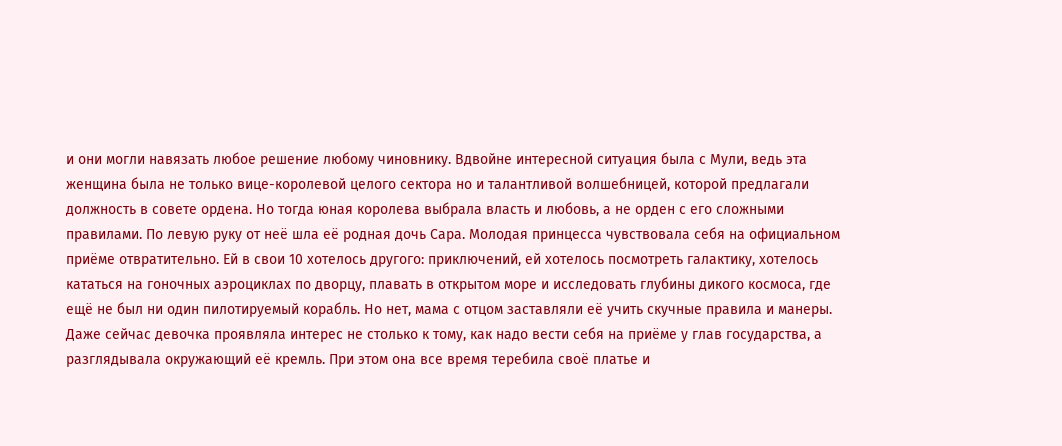и они могли навязать любое решение любому чиновнику. Вдвойне интересной ситуация была с Мули, ведь эта женщина была не только вице-королевой целого сектора но и талантливой волшебницей, которой предлагали должность в совете ордена. Но тогда юная королева выбрала власть и любовь, а не орден с его сложными правилами. По левую руку от неё шла её родная дочь Сара. Молодая принцесса чувствовала себя на официальном приёме отвратительно. Ей в свои 10 хотелось другого: приключений, ей хотелось посмотреть галактику, хотелось кататься на гоночных аэроциклах по дворцу, плавать в открытом море и исследовать глубины дикого космоса, где ещё не был ни один пилотируемый корабль. Но нет, мама с отцом заставляли её учить скучные правила и манеры. Даже сейчас девочка проявляла интерес не столько к тому, как надо вести себя на приёме у глав государства, а разглядывала окружающий её кремль. При этом она все время теребила своё платье и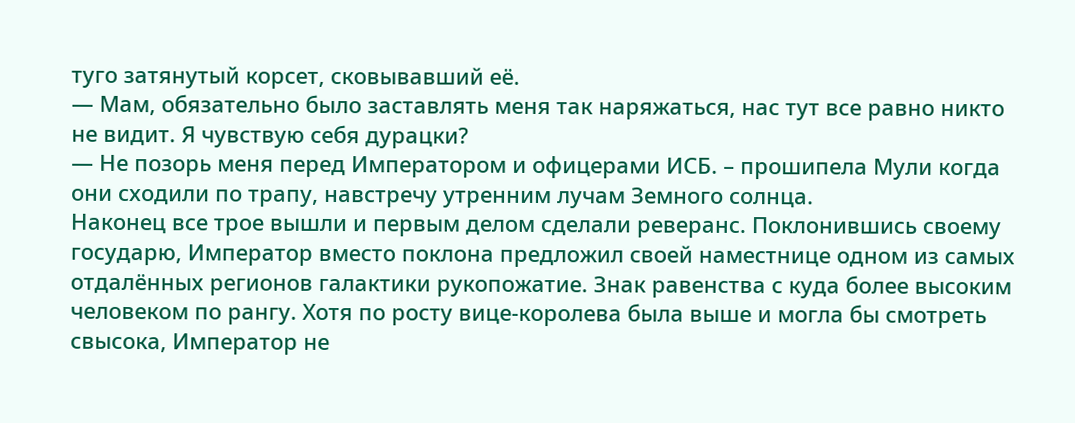туго затянутый корсет, сковывавший её.
— Мам, обязательно было заставлять меня так наряжаться, нас тут все равно никто не видит. Я чувствую себя дурацки?
— Не позорь меня перед Императором и офицерами ИСБ. – прошипела Мули когда они сходили по трапу, навстречу утренним лучам Земного солнца.
Наконец все трое вышли и первым делом сделали реверанс. Поклонившись своему государю, Император вместо поклона предложил своей наместнице одном из самых отдалённых регионов галактики рукопожатие. Знак равенства с куда более высоким человеком по рангу. Хотя по росту вице-королева была выше и могла бы смотреть свысока, Император не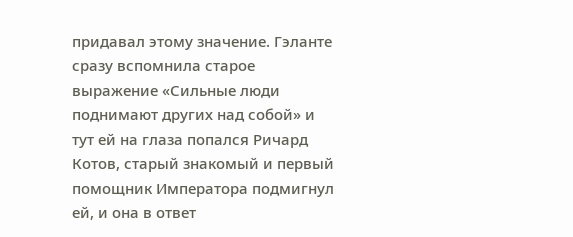придавал этому значение. Гэланте сразу вспомнила старое выражение «Сильные люди поднимают других над собой» и тут ей на глаза попался Ричард Котов, старый знакомый и первый помощник Императора подмигнул ей, и она в ответ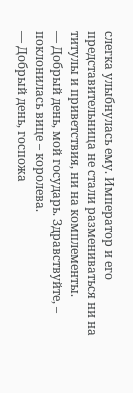слегка улыбнулась ему. Император и его представительница не стали размениваться ни на титулы и приветствия, ни на комплементы.
— Добрый день, мой государь. Здравствуйте, – поклонилась вице – королева.
— Добрый день, госпожа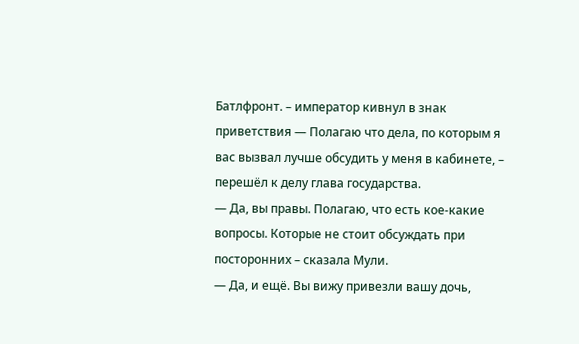Батлфронт. – император кивнул в знак приветствия — Полагаю что дела, по которым я вас вызвал лучше обсудить у меня в кабинете, – перешёл к делу глава государства.
— Да, вы правы. Полагаю, что есть кое-какие вопросы. Которые не стоит обсуждать при посторонних – сказала Мули.
— Да, и ещё. Вы вижу привезли вашу дочь,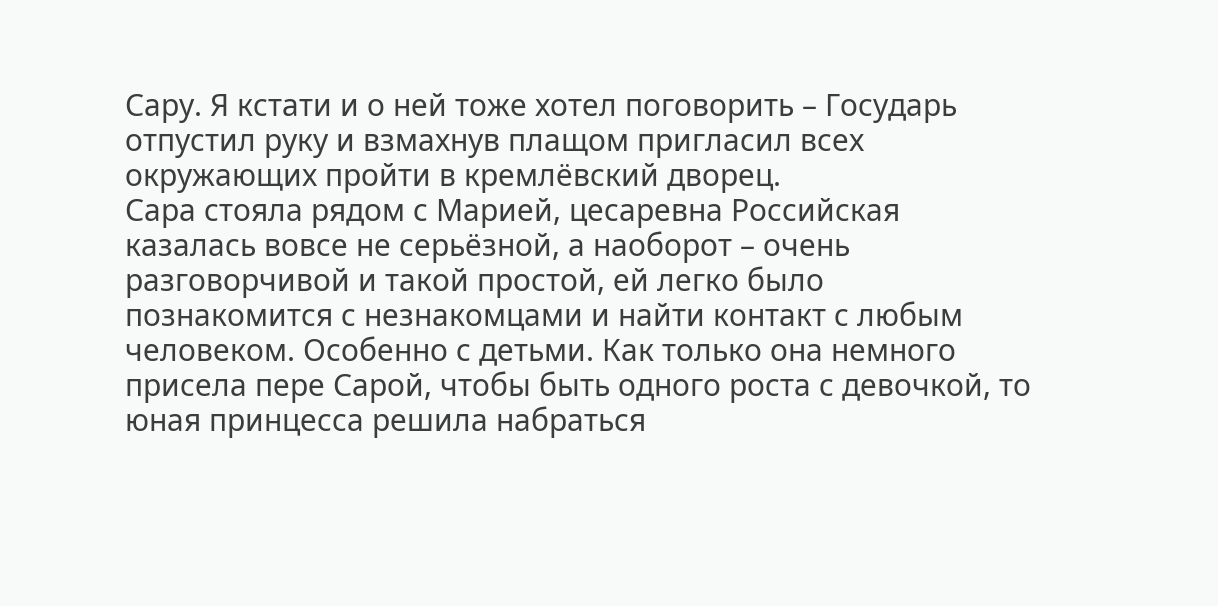Сару. Я кстати и о ней тоже хотел поговорить – Государь отпустил руку и взмахнув плащом пригласил всех окружающих пройти в кремлёвский дворец.
Сара стояла рядом с Марией, цесаревна Российская казалась вовсе не серьёзной, а наоборот – очень разговорчивой и такой простой, ей легко было познакомится с незнакомцами и найти контакт с любым человеком. Особенно с детьми. Как только она немного присела пере Сарой, чтобы быть одного роста с девочкой, то юная принцесса решила набраться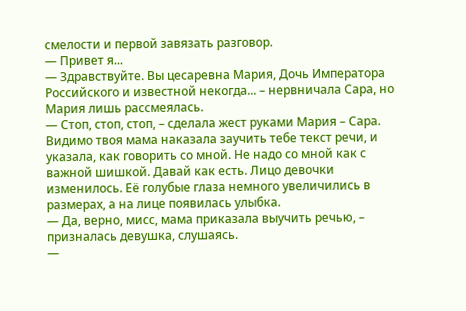смелости и первой завязать разговор.
— Привет я...
— Здравствуйте. Вы цесаревна Мария, Дочь Императора Российского и известной некогда... – нервничала Сара, но Мария лишь рассмеялась.
— Стоп, стоп, стоп, – сделала жест руками Мария – Сара. Видимо твоя мама наказала заучить тебе текст речи, и указала, как говорить со мной. Не надо со мной как с важной шишкой. Давай как есть. Лицо девочки изменилось. Её голубые глаза немного увеличились в размерах, а на лице появилась улыбка.
— Да, верно, мисс, мама приказала выучить речью, – призналась девушка, слушаясь.
—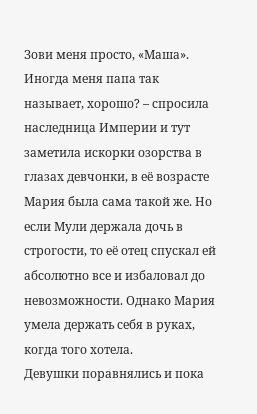Зови меня просто, «Маша». Иногда меня папа так называет, хорошо? – спросила наследница Империи и тут заметила искорки озорства в глазах девчонки, в её возрасте Мария была сама такой же. Но если Мули держала дочь в строгости, то её отец спускал ей абсолютно все и избаловал до невозможности. Однако Мария умела держать себя в руках, когда того хотела.
Девушки поравнялись и пока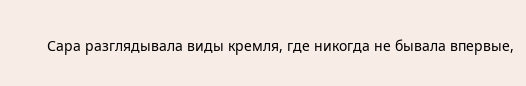Сара разглядывала виды кремля, где никогда не бывала впервые,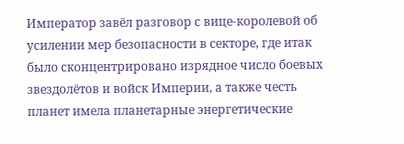Император завёл разговор с вице-королевой об усилении мер безопасности в секторе, где итак было сконцентрировано изрядное число боевых звездолётов и войск Империи, а также честь планет имела планетарные энергетические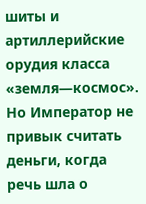шиты и артиллерийские орудия класса «земля—космос». Но Император не привык считать деньги, когда речь шла о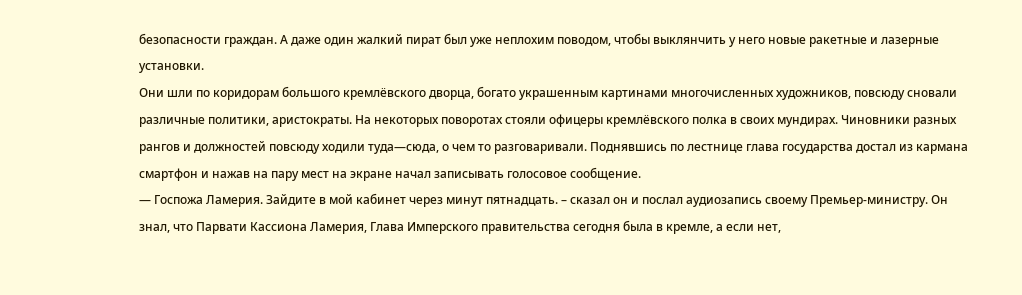безопасности граждан. А даже один жалкий пират был уже неплохим поводом, чтобы выклянчить у него новые ракетные и лазерные установки.
Они шли по коридорам большого кремлёвского дворца, богато украшенным картинами многочисленных художников, повсюду сновали различные политики, аристократы. На некоторых поворотах стояли офицеры кремлёвского полка в своих мундирах. Чиновники разных рангов и должностей повсюду ходили туда—сюда, о чем то разговаривали. Поднявшись по лестнице глава государства достал из кармана смартфон и нажав на пару мест на экране начал записывать голосовое сообщение.
— Госпожа Ламерия. Зайдите в мой кабинет через минут пятнадцать. – сказал он и послал аудиозапись своему Премьер-министру. Он знал, что Парвати Кассиона Ламерия, Глава Имперского правительства сегодня была в кремле, а если нет,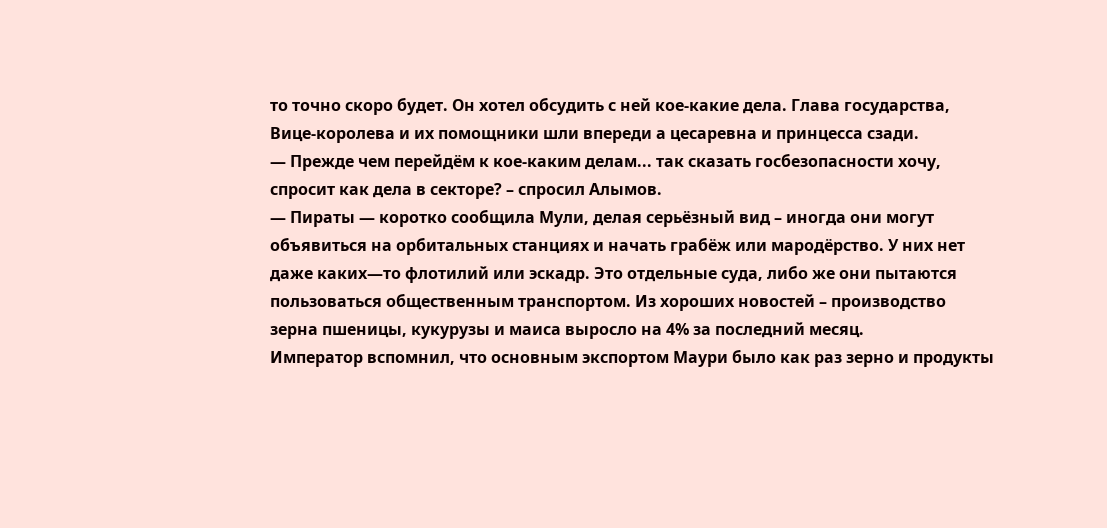то точно скоро будет. Он хотел обсудить с ней кое-какие дела. Глава государства, Вице-королева и их помощники шли впереди а цесаревна и принцесса сзади.
— Прежде чем перейдём к кое-каким делам... так сказать госбезопасности хочу, спросит как дела в секторе? – спросил Алымов.
— Пираты — коротко сообщила Мули, делая серьёзный вид – иногда они могут объявиться на орбитальных станциях и начать грабёж или мародёрство. У них нет даже каких—то флотилий или эскадр. Это отдельные суда, либо же они пытаются пользоваться общественным транспортом. Из хороших новостей – производство зерна пшеницы, кукурузы и маиса выросло на 4% за последний месяц.
Император вспомнил, что основным экспортом Маури было как раз зерно и продукты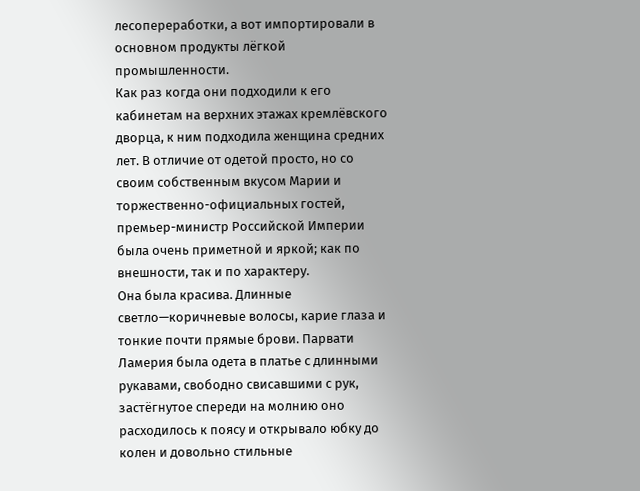лесопереработки, а вот импортировали в основном продукты лёгкой промышленности.
Как раз когда они подходили к его кабинетам на верхних этажах кремлёвского дворца, к ним подходила женщина средних лет. В отличие от одетой просто, но со своим собственным вкусом Марии и торжественно-официальных гостей, премьер-министр Российской Империи была очень приметной и яркой; как по внешности, так и по характеру.
Она была красива. Длинные светло—коричневые волосы, карие глаза и тонкие почти прямые брови. Парвати Ламерия была одета в платье с длинными рукавами, свободно свисавшими с рук, застёгнутое спереди на молнию оно расходилось к поясу и открывало юбку до колен и довольно стильные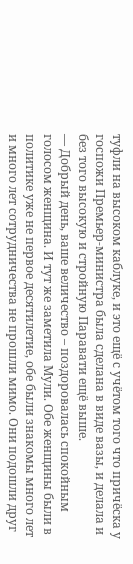туфли на высоком каблуке, и это ещё с учётом того что причёска у госпожи Премьер-министра была сделана в виде вазы, и делала и без того высокую и стройную Паравати ещё выше.
— Добрый день, ваше величество – поздоровалась спокойным голосом женщина. И тут же заметила Мули. Обе женщины были в политике уже не первое десятилетие, обе были знакомы много лет и много лет сотрудничества не прошли мимо. Они подошли друг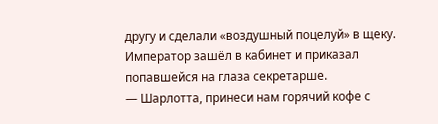другу и сделали «воздушный поцелуй» в щеку.
Император зашёл в кабинет и приказал попавшейся на глаза секретарше.
— Шарлотта, принеси нам горячий кофе с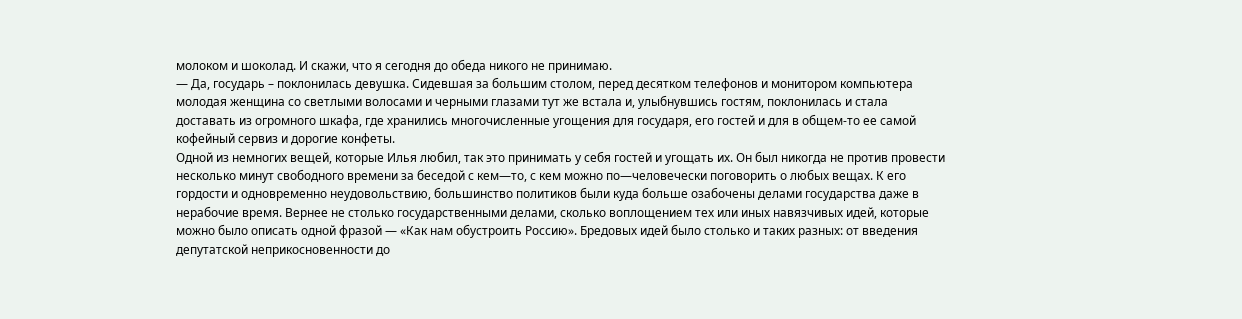молоком и шоколад. И скажи, что я сегодня до обеда никого не принимаю.
— Да, государь – поклонилась девушка. Сидевшая за большим столом, перед десятком телефонов и монитором компьютера молодая женщина со светлыми волосами и черными глазами тут же встала и, улыбнувшись гостям, поклонилась и стала доставать из огромного шкафа, где хранились многочисленные угощения для государя, его гостей и для в общем-то ее самой кофейный сервиз и дорогие конфеты.
Одной из немногих вещей, которые Илья любил, так это принимать у себя гостей и угощать их. Он был никогда не против провести несколько минут свободного времени за беседой с кем—то, с кем можно по—человечески поговорить о любых вещах. К его гордости и одновременно неудовольствию, большинство политиков были куда больше озабочены делами государства даже в нерабочие время. Вернее не столько государственными делами, сколько воплощением тех или иных навязчивых идей, которые можно было описать одной фразой — «Как нам обустроить Россию». Бредовых идей было столько и таких разных: от введения депутатской неприкосновенности до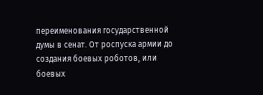переименования государственной думы в сенат. От роспуска армии до создания боевых роботов, или боевых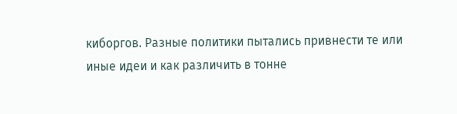киборгов. Разные политики пытались привнести те или иные идеи и как различить в тонне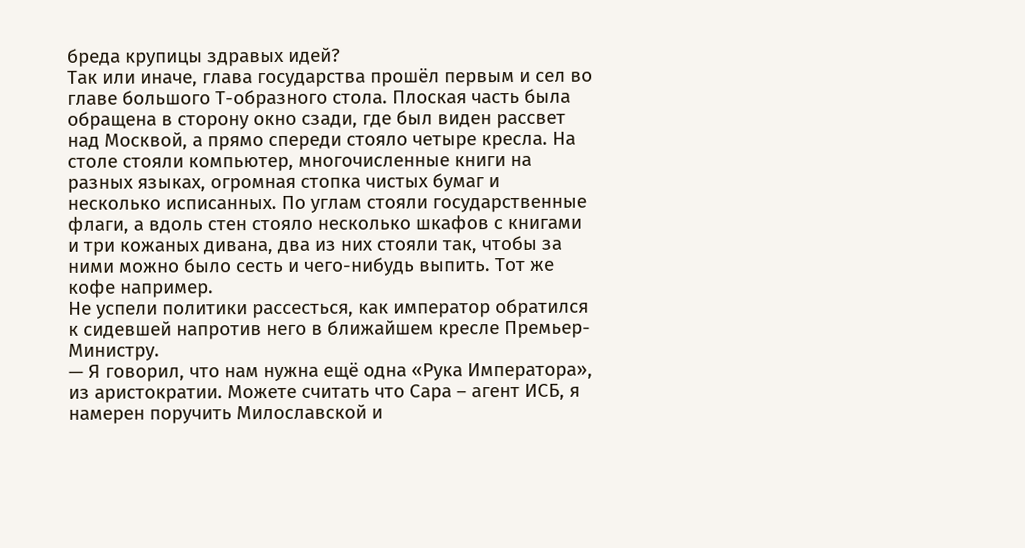бреда крупицы здравых идей?
Так или иначе, глава государства прошёл первым и сел во главе большого Т-образного стола. Плоская часть была обращена в сторону окно сзади, где был виден рассвет над Москвой, а прямо спереди стояло четыре кресла. На столе стояли компьютер, многочисленные книги на разных языках, огромная стопка чистых бумаг и несколько исписанных. По углам стояли государственные флаги, а вдоль стен стояло несколько шкафов с книгами и три кожаных дивана, два из них стояли так, чтобы за ними можно было сесть и чего-нибудь выпить. Тот же кофе например.
Не успели политики рассесться, как император обратился к сидевшей напротив него в ближайшем кресле Премьер-Министру.
— Я говорил, что нам нужна ещё одна «Рука Императора», из аристократии. Можете считать что Сара – агент ИСБ, я намерен поручить Милославской и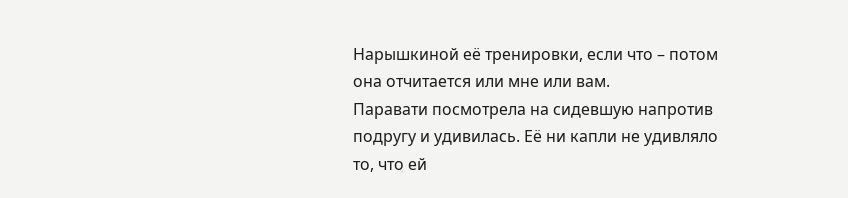Нарышкиной её тренировки, если что – потом она отчитается или мне или вам.
Паравати посмотрела на сидевшую напротив подругу и удивилась. Её ни капли не удивляло то, что ей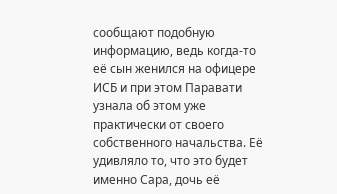сообщают подобную информацию, ведь когда-то её сын женился на офицере ИСБ и при этом Паравати узнала об этом уже практически от своего собственного начальства. Её удивляло то, что это будет именно Сара, дочь её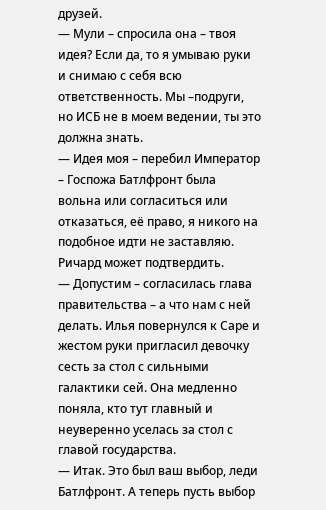друзей.
— Мули – спросила она – твоя идея? Если да, то я умываю руки и снимаю с себя всю ответственность. Мы –подруги, но ИСБ не в моем ведении, ты это должна знать.
— Идея моя – перебил Император – Госпожа Батлфронт была вольна или согласиться или отказаться, её право, я никого на подобное идти не заставляю. Ричард может подтвердить.
— Допустим – согласилась глава правительства – а что нам с ней делать. Илья повернулся к Саре и жестом руки пригласил девочку сесть за стол с сильными галактики сей. Она медленно поняла, кто тут главный и неуверенно уселась за стол с главой государства.
— Итак. Это был ваш выбор, леди Батлфронт. А теперь пусть выбор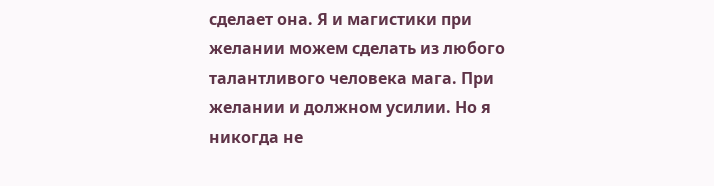сделает она. Я и магистики при желании можем сделать из любого талантливого человека мага. При желании и должном усилии. Но я никогда не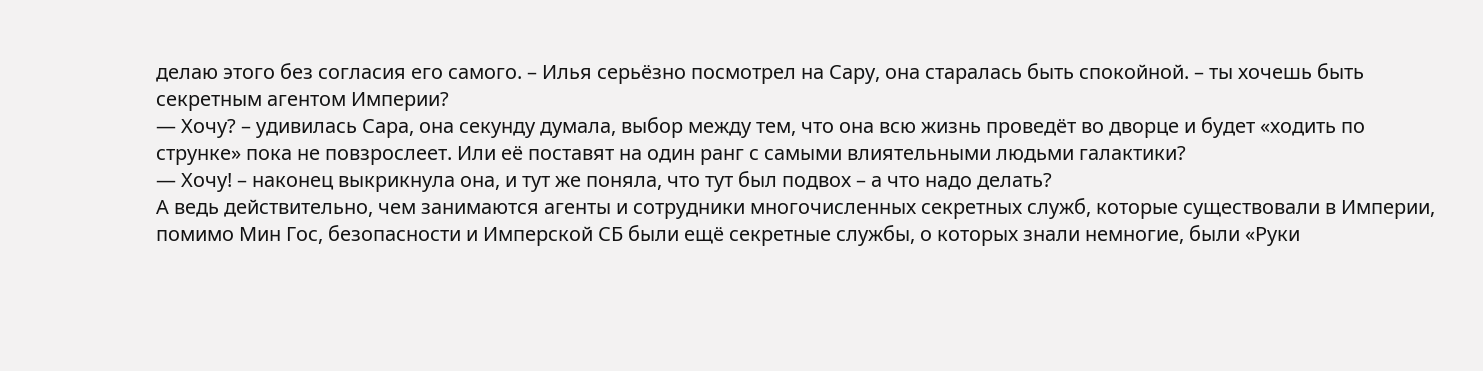делаю этого без согласия его самого. – Илья серьёзно посмотрел на Сару, она старалась быть спокойной. – ты хочешь быть секретным агентом Империи?
— Хочу? – удивилась Сара, она секунду думала, выбор между тем, что она всю жизнь проведёт во дворце и будет «ходить по струнке» пока не повзрослеет. Или её поставят на один ранг с самыми влиятельными людьми галактики?
— Хочу! – наконец выкрикнула она, и тут же поняла, что тут был подвох – а что надо делать?
А ведь действительно, чем занимаются агенты и сотрудники многочисленных секретных служб, которые существовали в Империи, помимо Мин Гос, безопасности и Имперской СБ были ещё секретные службы, о которых знали немногие, были «Руки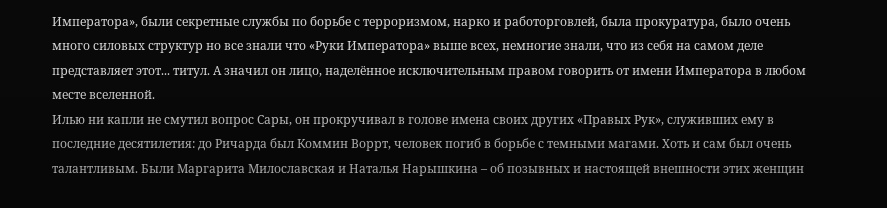Императора», были секретные службы по борьбе с терроризмом, нарко и работорговлей, была прокуратура, было очень много силовых структур но все знали что «Руки Императора» выше всех, немногие знали, что из себя на самом деле представляет этот... титул. А значил он лицо, наделённое исключительным правом говорить от имени Императора в любом месте вселенной.
Илью ни капли не смутил вопрос Сары, он прокручивал в голове имена своих других «Правых Рук», служивших ему в последние десятилетия: до Ричарда был Коммин Воррт, человек погиб в борьбе с темными магами. Хоть и сам был очень талантливым. Были Маргарита Милославская и Наталья Нарышкина – об позывных и настоящей внешности этих женщин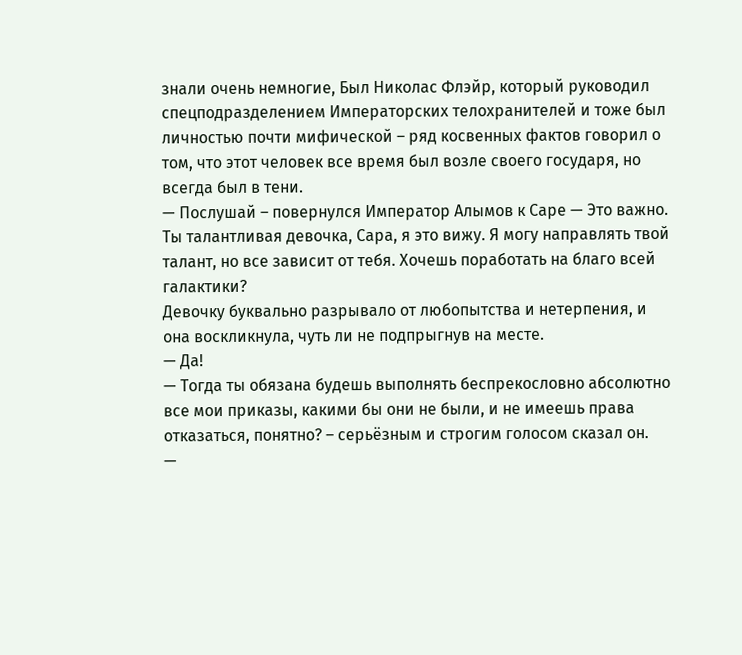знали очень немногие, Был Николас Флэйр, который руководил спецподразделением Императорских телохранителей и тоже был личностью почти мифической – ряд косвенных фактов говорил о том, что этот человек все время был возле своего государя, но всегда был в тени.
— Послушай – повернулся Император Алымов к Саре — Это важно. Ты талантливая девочка, Сара, я это вижу. Я могу направлять твой талант, но все зависит от тебя. Хочешь поработать на благо всей галактики?
Девочку буквально разрывало от любопытства и нетерпения, и она воскликнула, чуть ли не подпрыгнув на месте.
— Да!
— Тогда ты обязана будешь выполнять беспрекословно абсолютно все мои приказы, какими бы они не были, и не имеешь права отказаться, понятно? – серьёзным и строгим голосом сказал он.
—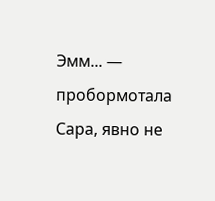Эмм... — пробормотала Сара, явно не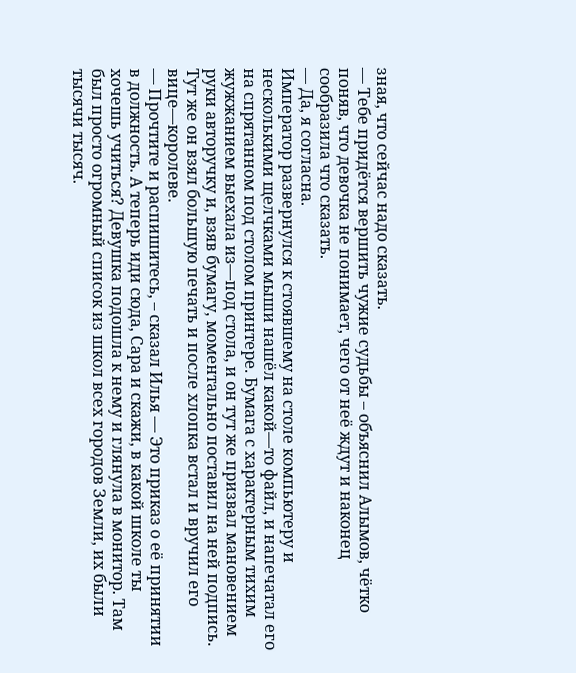зная, что сейчас надо сказать.
— Тебе придётся вершить чужие судьбы – объяснил Алымов, чётко поняв, что девочка не понимает, чего от неё ждут и наконец сообразила что сказать.
— Да, я согласна.
Император развернулся к стоявшему на столе компьютеру и несколькими щелчками мыши нашёл какой—то файл, и напечатал его на спрятанном под столом принтере. Бумага с характерным тихим жужжанием выехала из—под стола, и он тут же призвал мановением руки авторучку и, взяв бумагу, моментально поставил на ней подпись. Тут же он взял большую печать и после хлопка встал и вручил его вице—королеве.
— Прочтите и распишитесь, – сказал Илья — Это приказ о её принятии в должность. А теперь иди сюда, Сара и скажи, в какой школе ты хочешь учиться? Девушка подошла к нему и глянула в монитор. Там был просто огромный список из школ всех городов Земли, их были тысячи тысяч.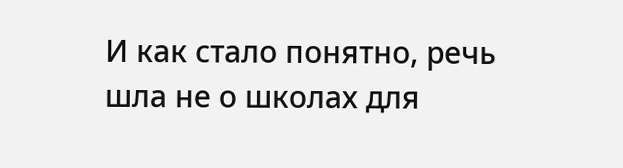И как стало понятно, речь шла не о школах для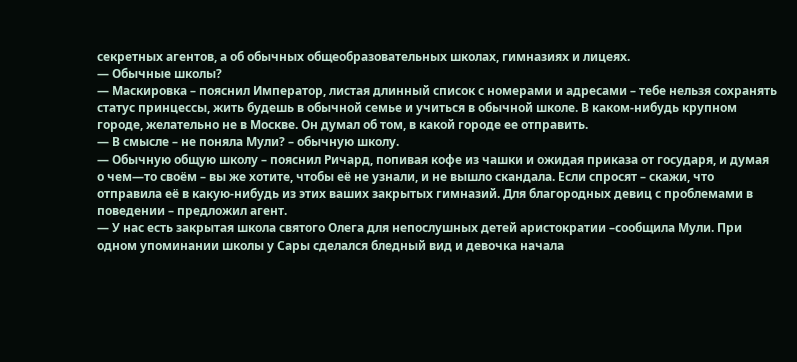секретных агентов, а об обычных общеобразовательных школах, гимназиях и лицеях.
— Обычные школы?
— Маскировка – пояснил Император, листая длинный список с номерами и адресами – тебе нельзя сохранять статус принцессы, жить будешь в обычной семье и учиться в обычной школе. В каком-нибудь крупном городе, желательно не в Москве. Он думал об том, в какой городе ее отправить.
— В смысле – не поняла Мули? – обычную школу.
— Обычную общую школу – пояснил Ричард, попивая кофе из чашки и ожидая приказа от государя, и думая о чем—то своём – вы же хотите, чтобы её не узнали, и не вышло скандала. Если спросят – скажи, что отправила её в какую-нибудь из этих ваших закрытых гимназий. Для благородных девиц с проблемами в поведении – предложил агент.
— У нас есть закрытая школа святого Олега для непослушных детей аристократии –сообщила Мули. При одном упоминании школы у Сары сделался бледный вид и девочка начала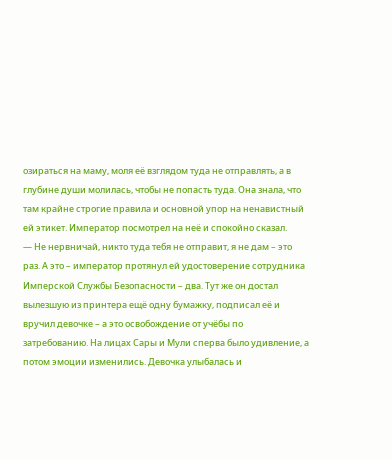озираться на маму, моля её взглядом туда не отправлять, а в глубине души молилась, чтобы не попасть туда. Она знала, что там крайне строгие правила и основной упор на ненавистный ей этикет. Император посмотрел на неё и спокойно сказал.
— Не нервничай, никто туда тебя не отправит, я не дам – это раз. А это – император протянул ей удостоверение сотрудника Имперской Службы Безопасности – два. Тут же он достал вылезшую из принтера ещё одну бумажку, подписал её и вручил девочке – а это освобождение от учёбы по затребованию. На лицах Сары и Мули сперва было удивление, а потом эмоции изменились. Девочка улыбалась и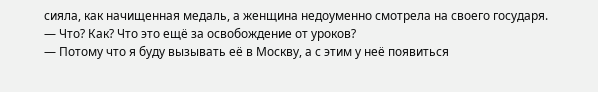сияла, как начищенная медаль, а женщина недоуменно смотрела на своего государя.
— Что? Как? Что это ещё за освобождение от уроков?
— Потому что я буду вызывать её в Москву, а с этим у неё появиться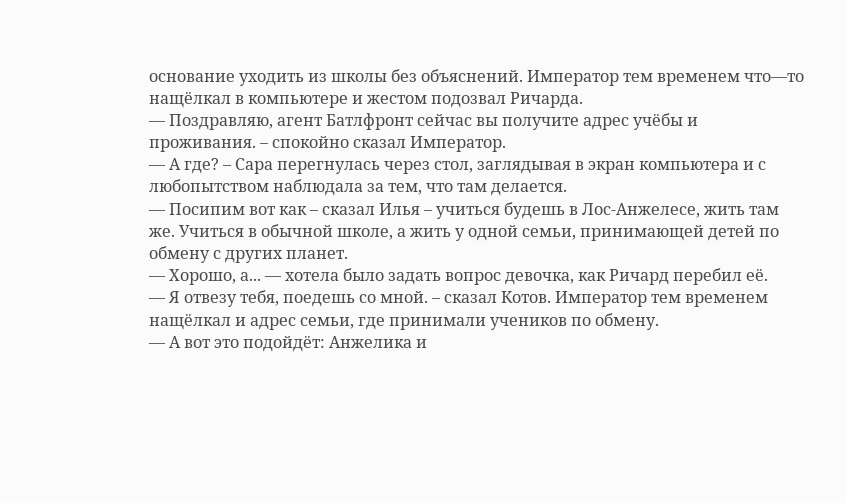основание уходить из школы без объяснений. Император тем временем что—то нащёлкал в компьютере и жестом подозвал Ричарда.
— Поздравляю, агент Батлфронт сейчас вы получите адрес учёбы и проживания. – спокойно сказал Император.
— А где? – Сара перегнулась через стол, заглядывая в экран компьютера и с любопытством наблюдала за тем, что там делается.
— Посипим вот как – сказал Илья – учиться будешь в Лос-Анжелесе, жить там же. Учиться в обычной школе, а жить у одной семьи, принимающей детей по обмену с других планет.
— Хорошо, а... — хотела было задать вопрос девочка, как Ричард перебил её.
— Я отвезу тебя, поедешь со мной. – сказал Котов. Император тем временем нащёлкал и адрес семьи, где принимали учеников по обмену.
— А вот это подойдёт: Анжелика и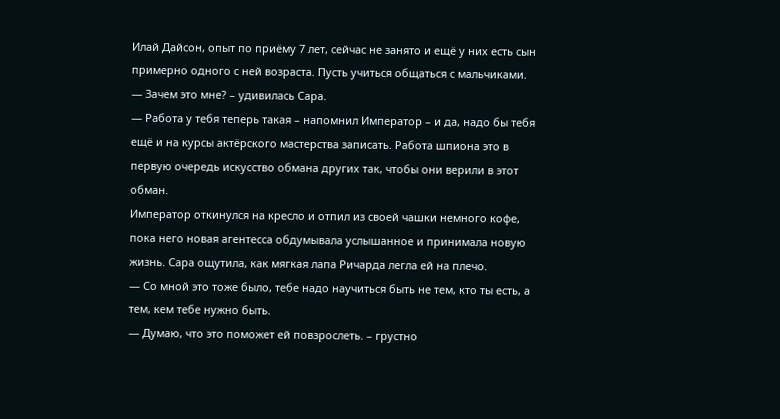Илай Дайсон, опыт по приёму 7 лет, сейчас не занято и ещё у них есть сын примерно одного с ней возраста. Пусть учиться общаться с мальчиками.
— Зачем это мне? – удивилась Сара.
— Работа у тебя теперь такая – напомнил Император – и да, надо бы тебя ещё и на курсы актёрского мастерства записать. Работа шпиона это в первую очередь искусство обмана других так, чтобы они верили в этот обман.
Император откинулся на кресло и отпил из своей чашки немного кофе, пока него новая агентесса обдумывала услышанное и принимала новую жизнь. Сара ощутила, как мягкая лапа Ричарда легла ей на плечо.
— Со мной это тоже было, тебе надо научиться быть не тем, кто ты есть, а тем, кем тебе нужно быть.
— Думаю, что это поможет ей повзрослеть. – грустно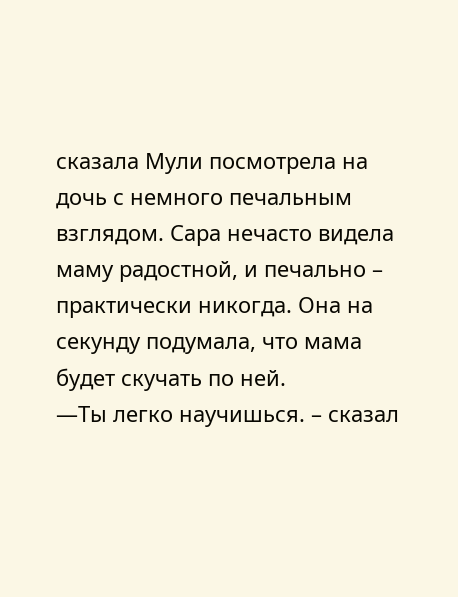сказала Мули посмотрела на дочь с немного печальным взглядом. Сара нечасто видела маму радостной, и печально – практически никогда. Она на секунду подумала, что мама будет скучать по ней.
—Ты легко научишься. – сказал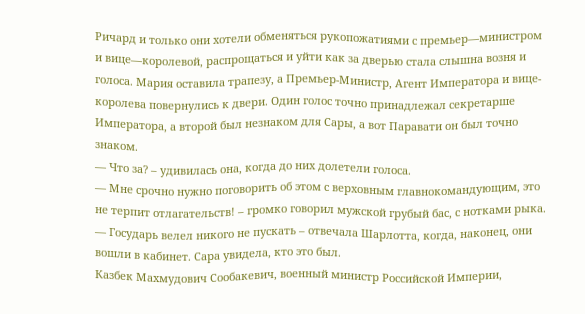Ричард и только они хотели обменяться рукопожатиями с премьер—министром и вице—королевой, распрощаться и уйти как за дверью стала слышна возня и голоса. Мария оставила трапезу, а Премьер-Министр, Агент Императора и вице-королева повернулись к двери. Один голос точно принадлежал секретарше Императора, а второй был незнаком для Сары, а вот Паравати он был точно знаком.
— Что за? – удивилась она, когда до них долетели голоса.
— Мне срочно нужно поговорить об этом с верховным главнокомандующим, это не терпит отлагательств! – громко говорил мужской грубый бас, с нотками рыка.
— Государь велел никого не пускать – отвечала Шарлотта, когда, наконец, они вошли в кабинет. Сара увидела, кто это был.
Казбек Махмудович Сообакевич, военный министр Российской Империи,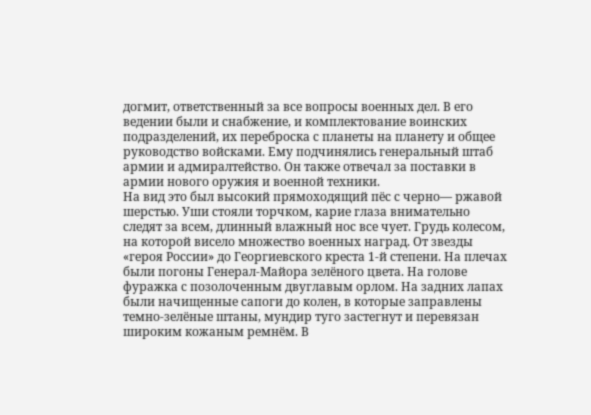догмит, ответственный за все вопросы военных дел. В его ведении были и снабжение, и комплектование воинских подразделений, их переброска с планеты на планету и общее руководство войсками. Ему подчинялись генеральный штаб армии и адмиралтейство. Он также отвечал за поставки в армии нового оружия и военной техники.
На вид это был высокий прямоходящий пёс с черно— ржавой шерстью. Уши стояли торчком, карие глаза внимательно следят за всем, длинный влажный нос все чует. Грудь колесом, на которой висело множество военных наград. От звезды «героя России» до Георгиевского креста 1-й степени. На плечах были погоны Генерал-Майора зелёного цвета. На голове фуражка с позолоченным двуглавым орлом. На задних лапах были начищенные сапоги до колен, в которые заправлены темно-зелёные штаны, мундир туго застегнут и перевязан широким кожаным ремнём. В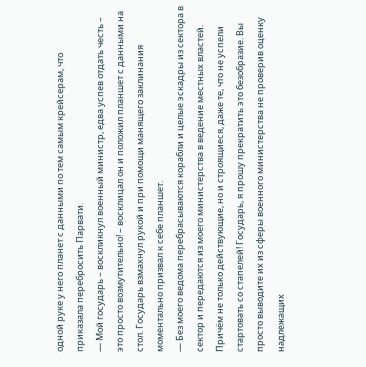одной руке у него планет с данными по тем самым крейсерам, что приказала перебросить Парвати.
— Мой государь – воскликнул военный министр, едва успев отдать честь – это просто возмутительно! – восклицал он и положил планшет с данными на стол. Государь взмахнул рукой и при помощи манящего заклинания моментально призвал к себе планшет.
— Без моего ведома перебрасываются корабли и целые эскадры из сектора в сектор и передаются из моего министерства в ведение местных властей. Причём не только действующие, но и строящиеся, даже те, что не успели стартовать со стапелей! Государь, я прошу прекратить это безобразие. Вы просто выводите их из сферы военного министерства не проверив оценку надлежащих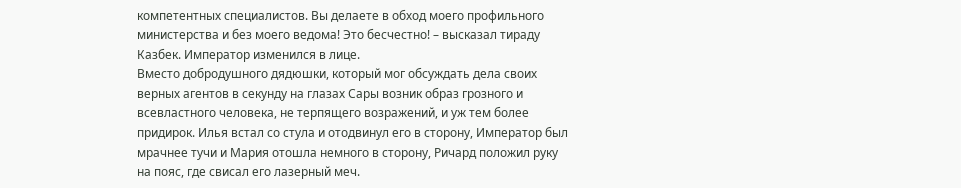компетентных специалистов. Вы делаете в обход моего профильного министерства и без моего ведома! Это бесчестно! – высказал тираду Казбек. Император изменился в лице.
Вместо добродушного дядюшки, который мог обсуждать дела своих верных агентов в секунду на глазах Сары возник образ грозного и всевластного человека, не терпящего возражений, и уж тем более придирок. Илья встал со стула и отодвинул его в сторону, Император был мрачнее тучи и Мария отошла немного в сторону, Ричард положил руку на пояс, где свисал его лазерный меч.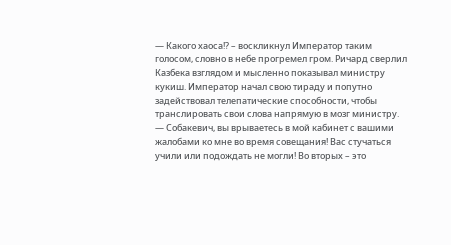— Какого хаоса!? – воскликнул Император таким голосом, словно в небе прогремел гром. Ричард сверлил Казбека взглядом и мысленно показывал министру кукиш. Император начал свою тираду и попутно задействовал телепатические способности, чтобы транслировать свои слова напрямую в мозг министру.
— Собакевич, вы врываетесь в мой кабинет с вашими жалобами ко мне во время совещания! Вас стучаться учили или подождать не могли! Во вторых – это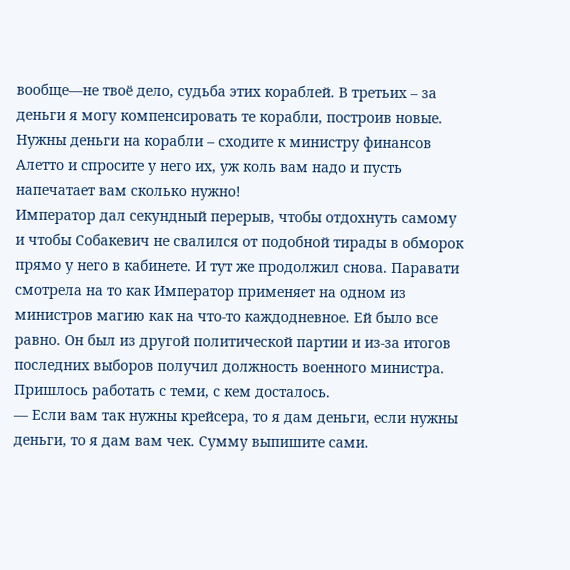вообще—не твоё дело, судьба этих кораблей. В третьих – за деньги я могу компенсировать те корабли, построив новые. Нужны деньги на корабли – сходите к министру финансов Алетто и спросите у него их, уж коль вам надо и пусть напечатает вам сколько нужно!
Император дал секундный перерыв, чтобы отдохнуть самому и чтобы Собакевич не свалился от подобной тирады в обморок прямо у него в кабинете. И тут же продолжил снова. Паравати смотрела на то как Император применяет на одном из министров магию как на что-то каждодневное. Ей было все равно. Он был из другой политической партии и из-за итогов последних выборов получил должность военного министра. Пришлось работать с теми, с кем досталось.
— Если вам так нужны крейсера, то я дам деньги, если нужны деньги, то я дам вам чек. Сумму выпишите сами.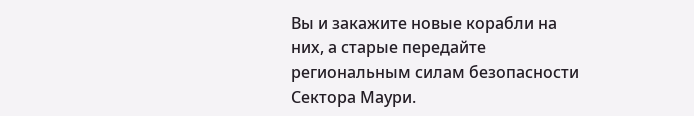Вы и закажите новые корабли на них, а старые передайте региональным силам безопасности Сектора Маури.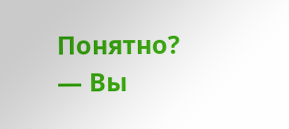Понятно?
— Вы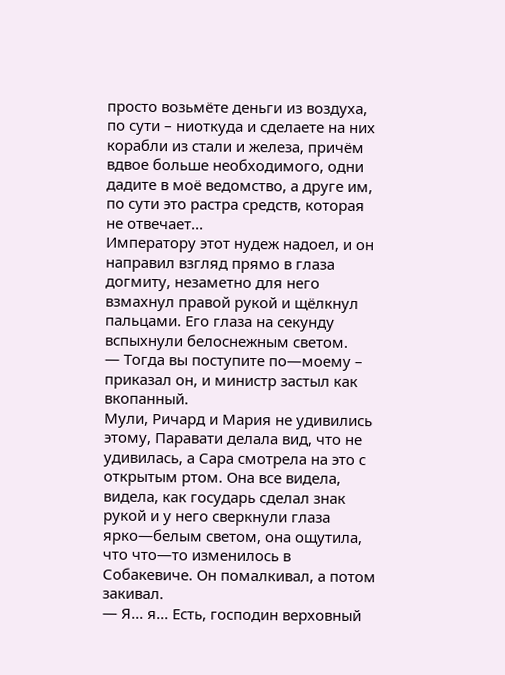просто возьмёте деньги из воздуха, по сути – ниоткуда и сделаете на них корабли из стали и железа, причём вдвое больше необходимого, одни дадите в моё ведомство, а друге им, по сути это растра средств, которая не отвечает...
Императору этот нудеж надоел, и он направил взгляд прямо в глаза догмиту, незаметно для него взмахнул правой рукой и щёлкнул пальцами. Его глаза на секунду вспыхнули белоснежным светом.
— Тогда вы поступите по—моему – приказал он, и министр застыл как вкопанный.
Мули, Ричард и Мария не удивились этому, Паравати делала вид, что не удивилась, а Сара смотрела на это с открытым ртом. Она все видела, видела, как государь сделал знак рукой и у него сверкнули глаза ярко—белым светом, она ощутила, что что—то изменилось в Собакевиче. Он помалкивал, а потом закивал.
— Я... я... Есть, господин верховный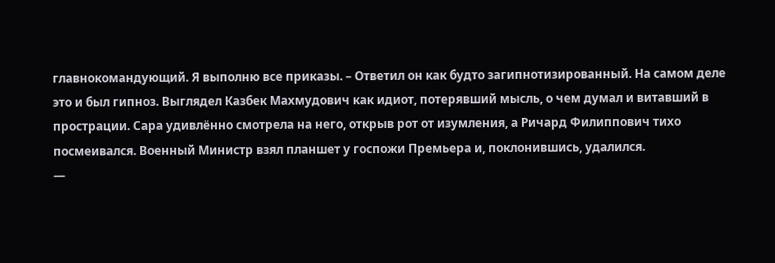главнокомандующий. Я выполню все приказы. – Ответил он как будто загипнотизированный. На самом деле это и был гипноз. Выглядел Казбек Махмудович как идиот, потерявший мысль, о чем думал и витавший в прострации. Сара удивлённо смотрела на него, открыв рот от изумления, а Ричард Филиппович тихо посмеивался. Военный Министр взял планшет у госпожи Премьера и, поклонившись, удалился.
—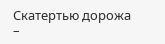Скатертью дорожа –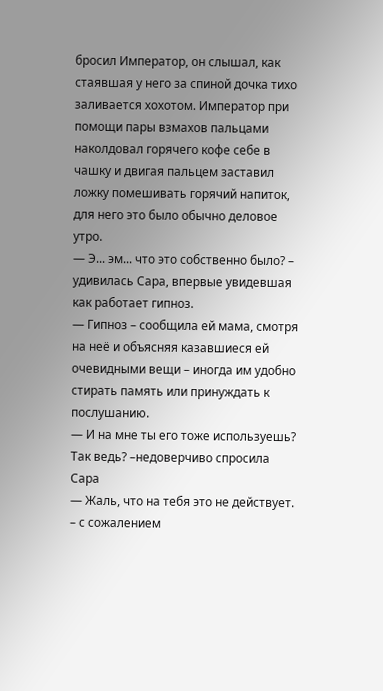бросил Император, он слышал, как стаявшая у него за спиной дочка тихо заливается хохотом. Император при помощи пары взмахов пальцами наколдовал горячего кофе себе в чашку и двигая пальцем заставил ложку помешивать горячий напиток, для него это было обычно деловое утро.
— Э... эм... что это собственно было? – удивилась Сара, впервые увидевшая как работает гипноз.
— Гипноз – сообщила ей мама, смотря на неё и объясняя казавшиеся ей очевидными вещи – иногда им удобно стирать память или принуждать к послушанию.
— И на мне ты его тоже используешь? Так ведь? –недоверчиво спросила Сара
— Жаль, что на тебя это не действует. – с сожалением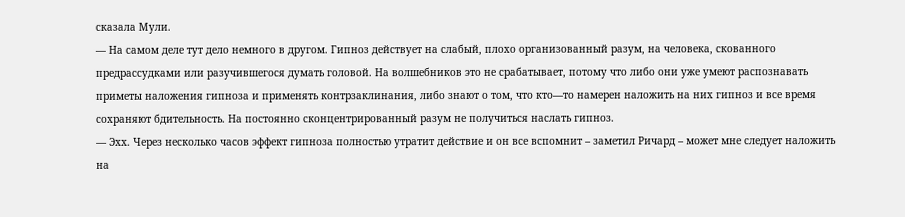сказала Мули.
— На самом деле тут дело немного в другом. Гипноз действует на слабый, плохо организованный разум, на человека, скованного предрассудками или разучившегося думать головой. На волшебников это не срабатывает, потому что либо они уже умеют распознавать приметы наложения гипноза и применять контрзаклинания, либо знают о том, что кто—то намерен наложить на них гипноз и все время сохраняют бдительность. На постоянно сконцентрированный разум не получиться наслать гипноз.
— Эхх. Через несколько часов эффект гипноза полностью утратит действие и он все вспомнит – заметил Ричард – может мне следует наложить на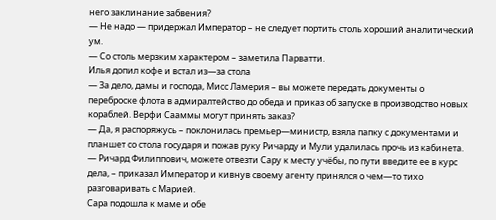него заклинание забвения?
— Не надо — придержал Император – не следует портить столь хороший аналитический ум.
— Со столь мерзким характером – заметила Парватти.
Илья допил кофе и встал из—за стола
— За дело, дамы и господа, Мисс Ламерия – вы можете передать документы о переброске флота в адмиралтейство до обеда и приказ об запуске в производство новых кораблей. Верфи Сааммы могут принять заказ?
— Да, я распоряжусь – поклонилась премьер—министр, взяла папку с документами и планшет со стола государя и пожав руку Ричарду и Мули удалилась прочь из кабинета.
— Ричард Филиппович, можете отвезти Сару к месту учёбы, по пути введите ее в курс дела, – приказал Император и кивнув своему агенту принялся о чем—то тихо разговаривать с Марией.
Сара подошла к маме и обе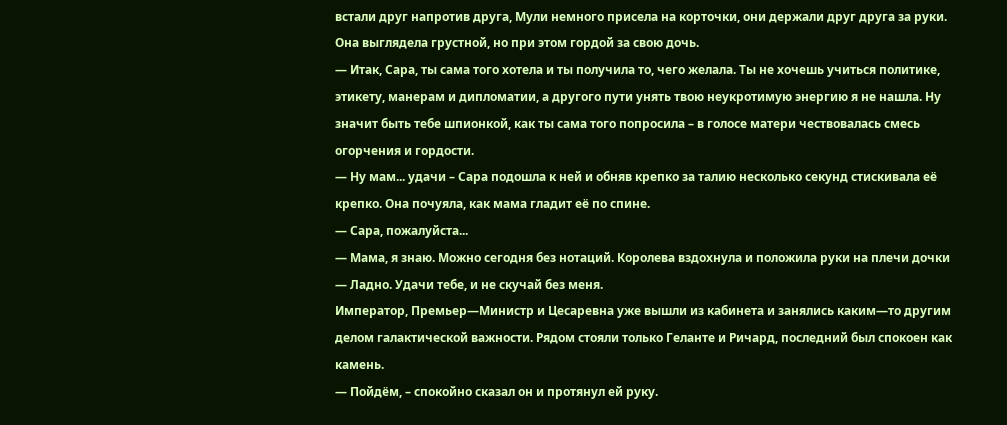встали друг напротив друга, Мули немного присела на корточки, они держали друг друга за руки. Она выглядела грустной, но при этом гордой за свою дочь.
— Итак, Сара, ты сама того хотела и ты получила то, чего желала. Ты не хочешь учиться политике, этикету, манерам и дипломатии, а другого пути унять твою неукротимую энергию я не нашла. Ну значит быть тебе шпионкой, как ты сама того попросила – в голосе матери чествовалась смесь огорчения и гордости.
— Ну мам... удачи – Сара подошла к ней и обняв крепко за талию несколько секунд стискивала её крепко. Она почуяла, как мама гладит её по спине.
— Сара, пожалуйста...
— Мама, я знаю. Можно сегодня без нотаций. Королева вздохнула и положила руки на плечи дочки
— Ладно. Удачи тебе, и не скучай без меня.
Император, Премьер—Министр и Цесаревна уже вышли из кабинета и занялись каким—то другим делом галактической важности. Рядом стояли только Геланте и Ричард, последний был спокоен как камень.
— Пойдём, – спокойно сказал он и протянул ей руку.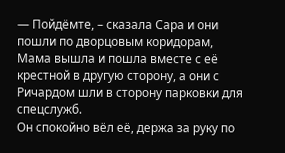— Пойдёмте, – сказала Сара и они пошли по дворцовым коридорам, Мама вышла и пошла вместе с её крестной в другую сторону, а они с Ричардом шли в сторону парковки для спецслужб.
Он спокойно вёл её, держа за руку по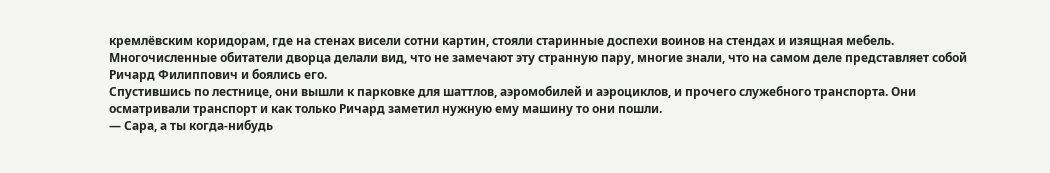кремлёвским коридорам, где на стенах висели сотни картин, стояли старинные доспехи воинов на стендах и изящная мебель. Многочисленные обитатели дворца делали вид, что не замечают эту странную пару, многие знали, что на самом деле представляет собой Ричард Филиппович и боялись его.
Спустившись по лестнице, они вышли к парковке для шаттлов, аэромобилей и аэроциклов, и прочего служебного транспорта. Они осматривали транспорт и как только Ричард заметил нужную ему машину то они пошли.
— Сара, а ты когда-нибудь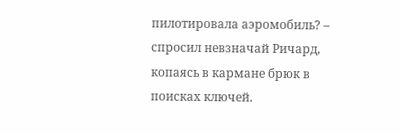пилотировала аэромобиль? – спросил невзначай Ричард, копаясь в кармане брюк в поисках ключей.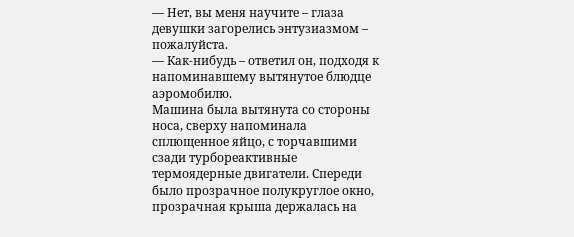— Нет, вы меня научите – глаза девушки загорелись энтузиазмом – пожалуйста.
— Как-нибудь – ответил он, подходя к напоминавшему вытянутое блюдце аэромобилю.
Машина была вытянута со стороны носа, сверху напоминала сплющенное яйцо, с торчавшими сзади турбореактивные термоядерные двигатели. Спереди было прозрачное полукруглое окно, прозрачная крыша держалась на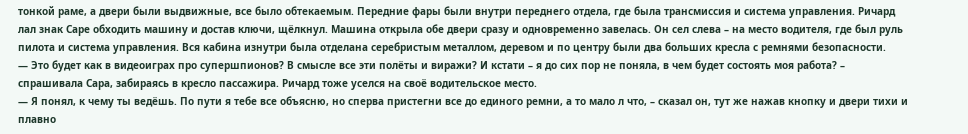тонкой раме, а двери были выдвижные, все было обтекаемым. Передние фары были внутри переднего отдела, где была трансмиссия и система управления. Ричард лал знак Саре обходить машину и достав ключи, щёлкнул. Машина открыла обе двери сразу и одновременно завелась. Он сел слева – на место водителя, где был руль пилота и система управления. Вся кабина изнутри была отделана серебристым металлом, деревом и по центру были два больших кресла с ремнями безопасности.
— Это будет как в видеоиграх про супершпионов? В смысле все эти полёты и виражи? И кстати – я до сих пор не поняла, в чем будет состоять моя работа? – спрашивала Сара, забираясь в кресло пассажира. Ричард тоже уселся на своё водительское место.
— Я понял, к чему ты ведёшь. По пути я тебе все объясню, но сперва пристегни все до единого ремни, а то мало л что, – сказал он, тут же нажав кнопку и двери тихи и плавно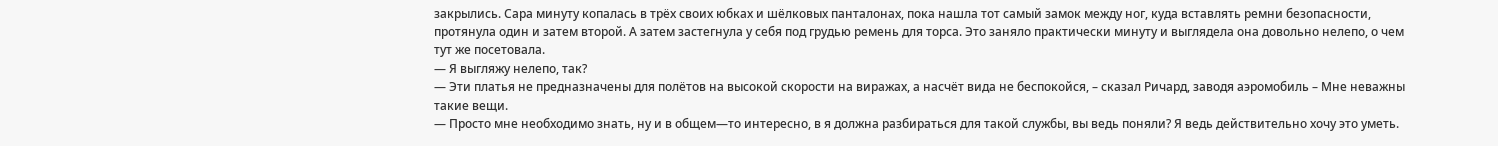закрылись. Сара минуту копалась в трёх своих юбках и шёлковых панталонах, пока нашла тот самый замок между ног, куда вставлять ремни безопасности, протянула один и затем второй. А затем застегнула у себя под грудью ремень для торса. Это заняло практически минуту и выглядела она довольно нелепо, о чем тут же посетовала.
— Я выгляжу нелепо, так?
— Эти платья не предназначены для полётов на высокой скорости на виражах, а насчёт вида не беспокойся, – сказал Ричард, заводя аэромобиль – Мне неважны такие вещи.
— Просто мне необходимо знать, ну и в общем—то интересно, в я должна разбираться для такой службы, вы ведь поняли? Я ведь действительно хочу это уметь.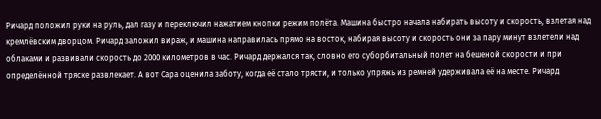Ричард положил руки на руль, дал газу и переключил нажатием кнопки режим полёта. Машина быстро начала набирать высоту и скорость, взлетая над кремлёвским дворцом. Ричард заложил вираж, и машина направилась прямо на восток, набирая высоту и скорость они за пару минут взлетели над облаками и развивали скорость до 2000 километров в час. Ричард держался так, словно его суборбитальный полет на бешеной скорости и при определённой тряске развлекает. А вот Сара оценила заботу, когда её стало трясти, и только упряжь из ремней удерживала её на месте. Ричард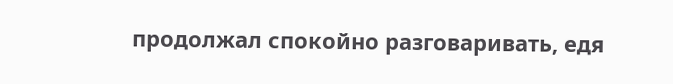продолжал спокойно разговаривать, едя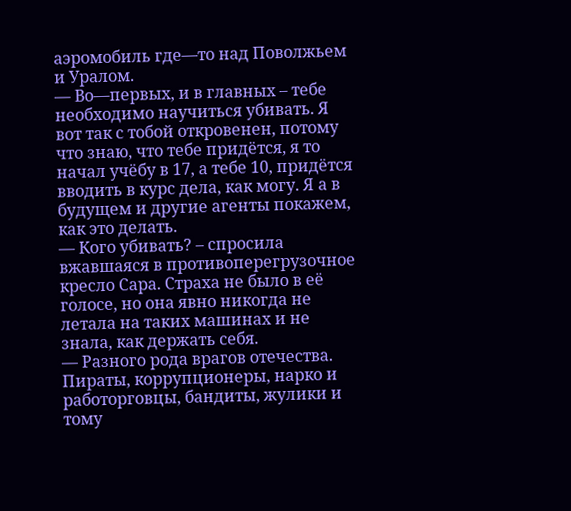аэромобиль где—то над Поволжьем и Уралом.
— Во—первых, и в главных – тебе необходимо научиться убивать. Я вот так с тобой откровенен, потому что знаю, что тебе придётся, я то начал учёбу в 17, а тебе 10, придётся вводить в курс дела, как могу. Я а в будущем и другие агенты покажем, как это делать.
— Кого убивать? – спросила вжавшаяся в противоперегрузочное кресло Сара. Страха не было в её голосе, но она явно никогда не летала на таких машинах и не знала, как держать себя.
— Разного рода врагов отечества. Пираты, коррупционеры, нарко и работорговцы, бандиты, жулики и тому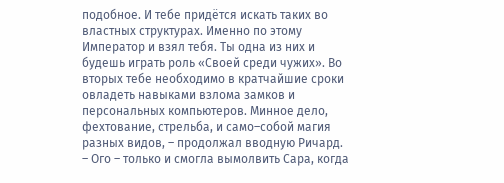подобное. И тебе придётся искать таких во властных структурах. Именно по этому Император и взял тебя. Ты одна из них и будешь играть роль «Своей среди чужих». Во вторых тебе необходимо в кратчайшие сроки овладеть навыками взлома замков и персональных компьютеров. Минное дело, фехтование, стрельба, и само–собой магия разных видов, – продолжал вводную Ричард.
– Ого – только и смогла вымолвить Сара, когда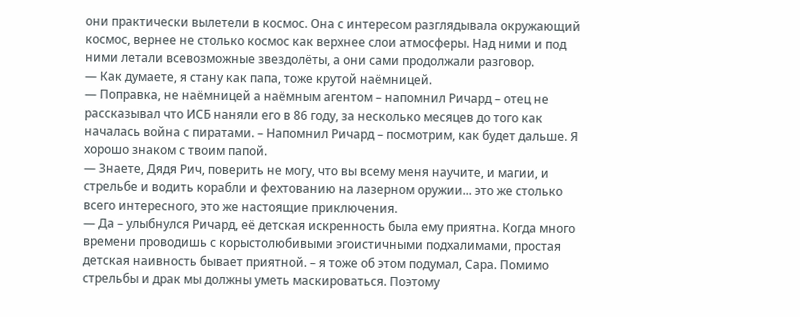они практически вылетели в космос. Она с интересом разглядывала окружающий космос, вернее не столько космос как верхнее слои атмосферы. Над ними и под ними летали всевозможные звездолёты, а они сами продолжали разговор.
— Как думаете, я стану как папа, тоже крутой наёмницей.
— Поправка, не наёмницей а наёмным агентом – напомнил Ричард – отец не рассказывал что ИСБ наняли его в 86 году, за несколько месяцев до того как началась война с пиратами. – Напомнил Ричард – посмотрим, как будет дальше. Я хорошо знаком с твоим папой.
— Знаете, Дядя Рич, поверить не могу, что вы всему меня научите, и магии, и стрельбе и водить корабли и фехтованию на лазерном оружии... это же столько всего интересного, это же настоящие приключения.
— Да – улыбнулся Ричард, её детская искренность была ему приятна. Когда много времени проводишь с корыстолюбивыми эгоистичными подхалимами, простая детская наивность бывает приятной. – я тоже об этом подумал, Сара. Помимо стрельбы и драк мы должны уметь маскироваться. Поэтому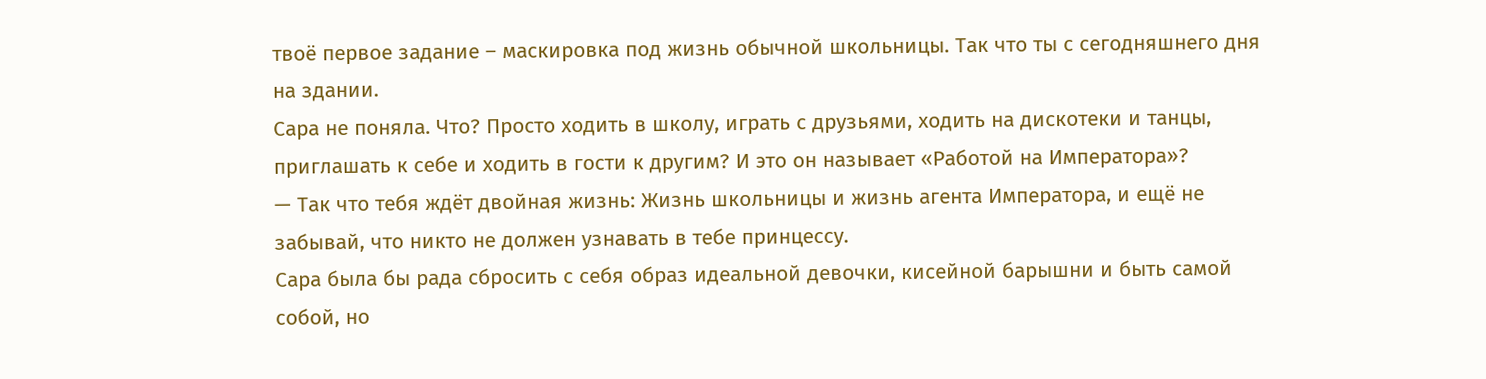твоё первое задание – маскировка под жизнь обычной школьницы. Так что ты с сегодняшнего дня на здании.
Сара не поняла. Что? Просто ходить в школу, играть с друзьями, ходить на дискотеки и танцы, приглашать к себе и ходить в гости к другим? И это он называет «Работой на Императора»?
— Так что тебя ждёт двойная жизнь: Жизнь школьницы и жизнь агента Императора, и ещё не забывай, что никто не должен узнавать в тебе принцессу.
Сара была бы рада сбросить с себя образ идеальной девочки, кисейной барышни и быть самой собой, но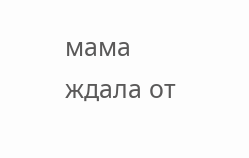мама ждала от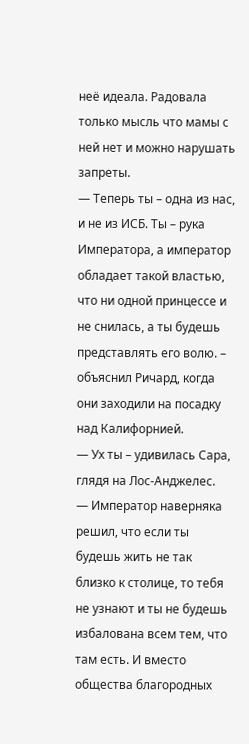неё идеала. Радовала только мысль что мамы с ней нет и можно нарушать запреты.
— Теперь ты – одна из нас, и не из ИСБ. Ты – рука Императора, а император обладает такой властью, что ни одной принцессе и не снилась, а ты будешь представлять его волю. – объяснил Ричард, когда они заходили на посадку над Калифорнией.
— Ух ты – удивилась Сара, глядя на Лос-Анджелес.
— Император наверняка решил, что если ты будешь жить не так близко к столице, то тебя не узнают и ты не будешь избалована всем тем, что там есть. И вместо общества благородных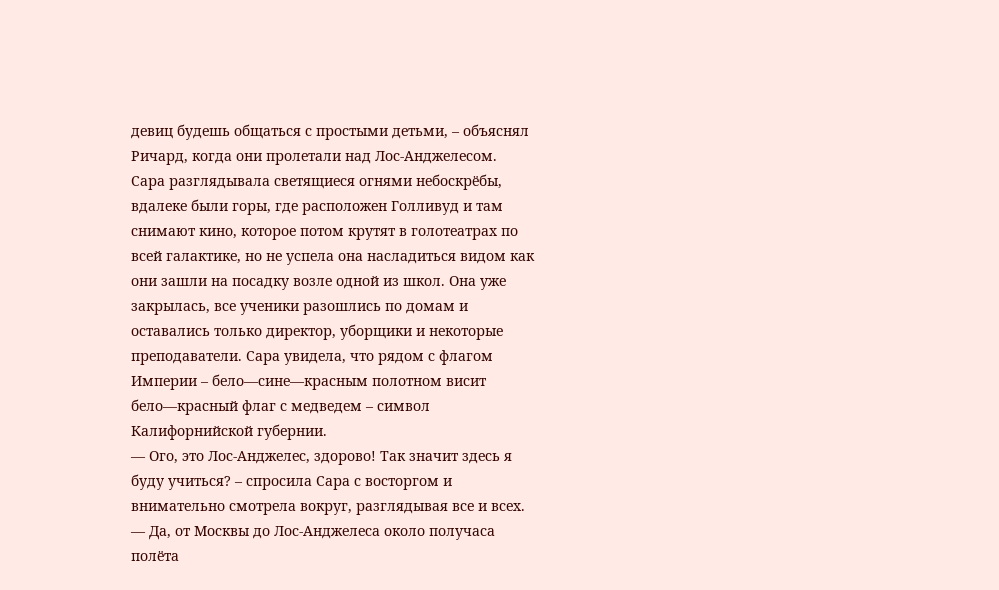девиц будешь общаться с простыми детьми, – объяснял Ричард, когда они пролетали над Лос-Анджелесом.
Сара разглядывала светящиеся огнями небоскрёбы, вдалеке были горы, где расположен Голливуд и там снимают кино, которое потом крутят в голотеатрах по всей галактике, но не успела она насладиться видом как они зашли на посадку возле одной из школ. Она уже закрылась, все ученики разошлись по домам и оставались только директор, уборщики и некоторые преподаватели. Сара увидела, что рядом с флагом Империи – бело—сине—красным полотном висит бело—красный флаг с медведем – символ Калифорнийской губернии.
— Ого, это Лос-Анджелес, здорово! Так значит здесь я буду учиться? – спросила Сара с восторгом и внимательно смотрела вокруг, разглядывая все и всех.
— Да, от Москвы до Лос-Анджелеса около получаса полёта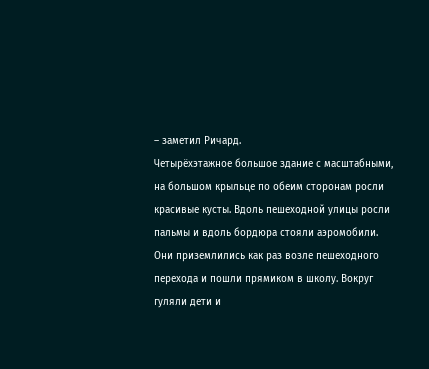– заметил Ричард.
Четырёхэтажное большое здание с масштабными, на большом крыльце по обеим сторонам росли красивые кусты. Вдоль пешеходной улицы росли пальмы и вдоль бордюра стояли аэромобили. Они приземлились как раз возле пешеходного перехода и пошли прямиком в школу. Вокруг гуляли дети и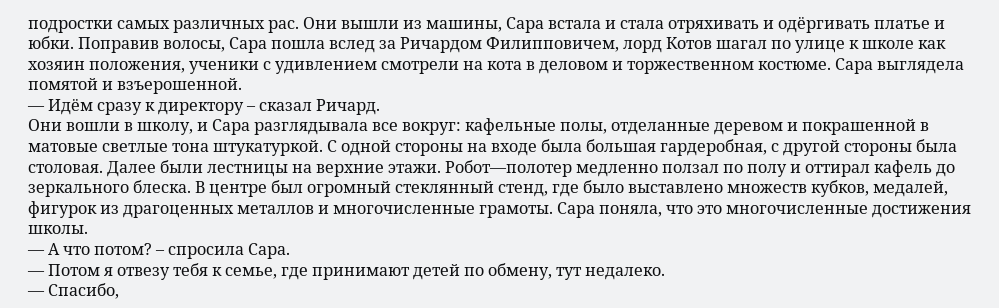подростки самых различных рас. Они вышли из машины, Сара встала и стала отряхивать и одёргивать платье и юбки. Поправив волосы, Сара пошла вслед за Ричардом Филипповичем, лорд Котов шагал по улице к школе как хозяин положения, ученики с удивлением смотрели на кота в деловом и торжественном костюме. Сара выглядела помятой и взъерошенной.
— Идём сразу к директору – сказал Ричард.
Они вошли в школу, и Сара разглядывала все вокруг: кафельные полы, отделанные деревом и покрашенной в матовые светлые тона штукатуркой. С одной стороны на входе была большая гардеробная, с другой стороны была столовая. Далее были лестницы на верхние этажи. Робот—полотер медленно ползал по полу и оттирал кафель до зеркального блеска. В центре был огромный стеклянный стенд, где было выставлено множеств кубков, медалей, фигурок из драгоценных металлов и многочисленные грамоты. Сара поняла, что это многочисленные достижения школы.
— А что потом? – спросила Сара.
— Потом я отвезу тебя к семье, где принимают детей по обмену, тут недалеко.
— Спасибо,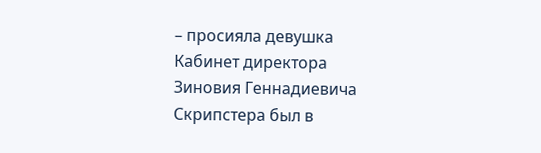– просияла девушка
Кабинет директора Зиновия Геннадиевича Скрипстера был в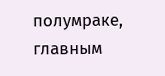полумраке, главным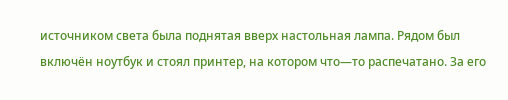источником света была поднятая вверх настольная лампа. Рядом был включён ноутбук и стоял принтер, на котором что—то распечатано. За его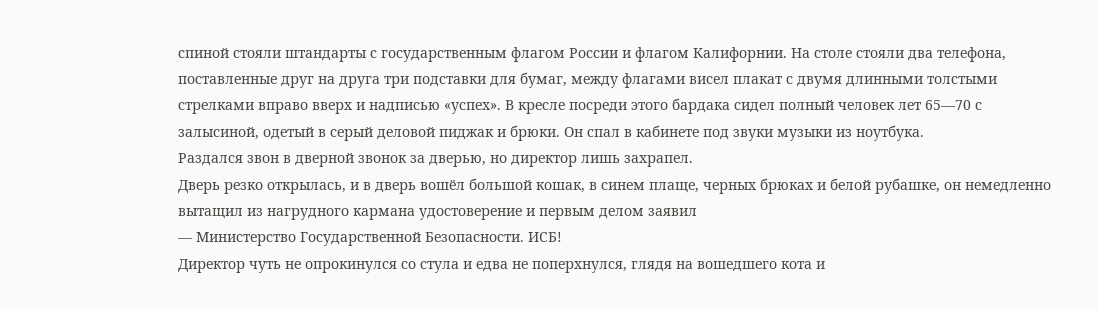спиной стояли штандарты с государственным флагом России и флагом Калифорнии. На столе стояли два телефона, поставленные друг на друга три подставки для бумаг, между флагами висел плакат с двумя длинными толстыми стрелками вправо вверх и надписью «успех». В кресле посреди этого бардака сидел полный человек лет 65—70 с залысиной, одетый в серый деловой пиджак и брюки. Он спал в кабинете под звуки музыки из ноутбука.
Раздался звон в дверной звонок за дверью, но директор лишь захрапел.
Дверь резко открылась, и в дверь вошёл большой кошак, в синем плаще, черных брюках и белой рубашке, он немедленно вытащил из нагрудного кармана удостоверение и первым делом заявил
— Министерство Государственной Безопасности. ИСБ!
Директор чуть не опрокинулся со стула и едва не поперхнулся, глядя на вошедшего кота и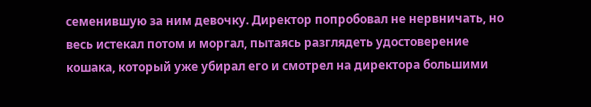семенившую за ним девочку. Директор попробовал не нервничать, но весь истекал потом и моргал, пытаясь разглядеть удостоверение кошака, который уже убирал его и смотрел на директора большими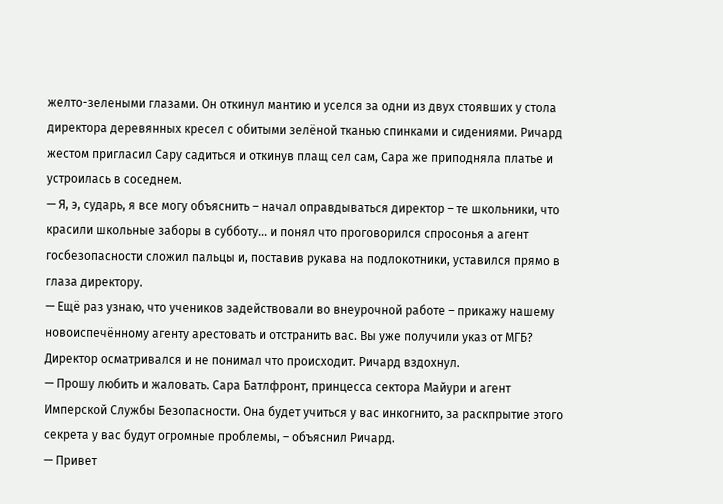желто-зелеными глазами. Он откинул мантию и уселся за одни из двух стоявших у стола директора деревянных кресел с обитыми зелёной тканью спинками и сидениями. Ричард жестом пригласил Сару садиться и откинув плащ сел сам, Сара же приподняла платье и устроилась в соседнем.
— Я, э, сударь, я все могу объяснить – начал оправдываться директор – те школьники, что красили школьные заборы в субботу... и понял что проговорился спросонья а агент госбезопасности сложил пальцы и, поставив рукава на подлокотники, уставился прямо в глаза директору.
— Ещё раз узнаю, что учеников задействовали во внеурочной работе – прикажу нашему новоиспечённому агенту арестовать и отстранить вас. Вы уже получили указ от МГБ?
Директор осматривался и не понимал что происходит. Ричард вздохнул.
— Прошу любить и жаловать. Сара Батлфронт, принцесса сектора Майури и агент Имперской Службы Безопасности. Она будет учиться у вас инкогнито, за раскпрытие этого секрета у вас будут огромные проблемы, – объяснил Ричард.
— Привет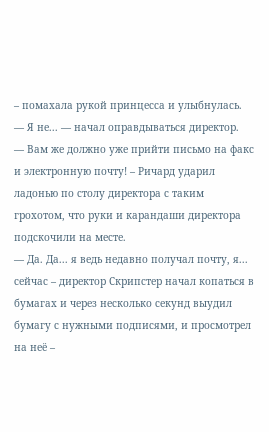– помахала рукой принцесса и улыбнулась.
— Я не... — начал оправдываться директор.
— Вам же должно уже прийти письмо на факс и электронную почту! – Ричард ударил ладонью по столу директора с таким грохотом, что руки и карандаши директора подскочили на месте.
— Да. Да... я ведь недавно получал почту, я... сейчас – директор Скрипстер начал копаться в бумагах и через несколько секунд выудил бумагу с нужными подписями, и просмотрел на неё –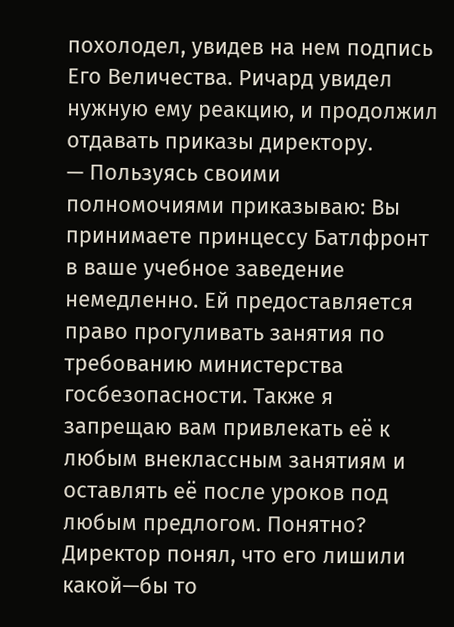похолодел, увидев на нем подпись Его Величества. Ричард увидел нужную ему реакцию, и продолжил отдавать приказы директору.
— Пользуясь своими полномочиями приказываю: Вы принимаете принцессу Батлфронт в ваше учебное заведение немедленно. Ей предоставляется право прогуливать занятия по требованию министерства госбезопасности. Также я запрещаю вам привлекать её к любым внеклассным занятиям и оставлять её после уроков под любым предлогом. Понятно?
Директор понял, что его лишили какой—бы то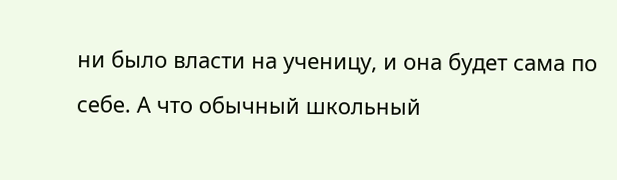ни было власти на ученицу, и она будет сама по себе. А что обычный школьный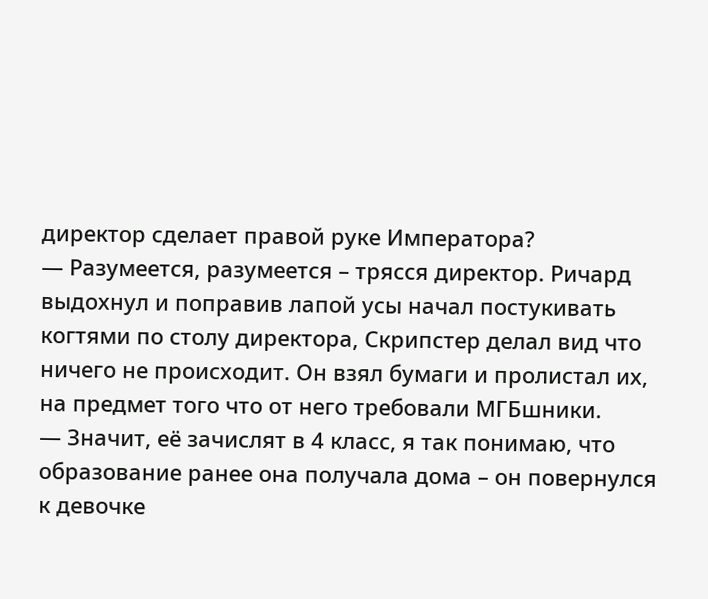директор сделает правой руке Императора?
— Разумеется, разумеется – трясся директор. Ричард выдохнул и поправив лапой усы начал постукивать когтями по столу директора, Скрипстер делал вид что ничего не происходит. Он взял бумаги и пролистал их, на предмет того что от него требовали МГБшники.
— Значит, её зачислят в 4 класс, я так понимаю, что образование ранее она получала дома – он повернулся к девочке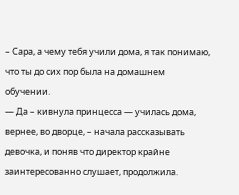– Сара, а чему тебя учили дома, я так понимаю, что ты до сих пор была на домашнем обучении.
— Да – кивнула принцесса — училась дома, вернее, во дворце, – начала рассказывать девочка, и поняв что директор крайне заинтересованно слушает, продолжила.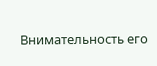Внимательность его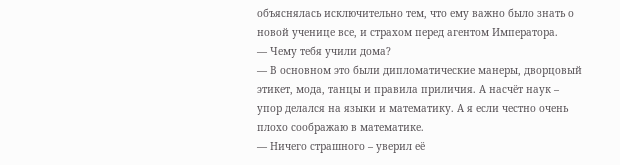объяснялась исключительно тем, что ему важно было знать о новой ученице все, и страхом перед агентом Императора.
— Чему тебя учили дома?
— В основном это были дипломатические манеры, дворцовый этикет, мода, танцы и правила приличия. А насчёт наук – упор делался на языки и математику. А я если честно очень плохо соображаю в математике.
— Ничего страшного – уверил её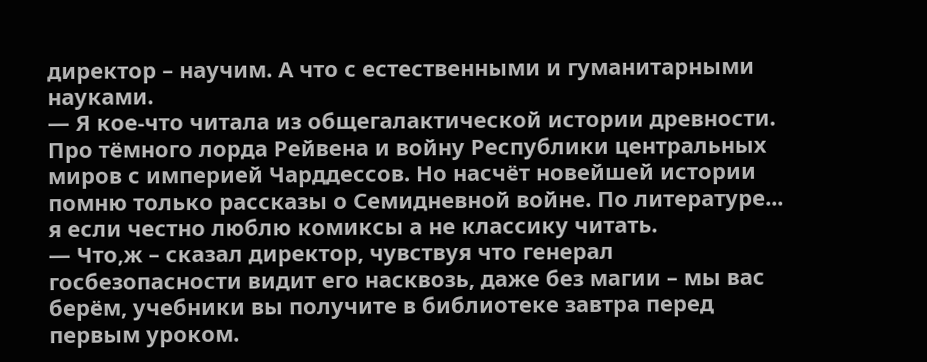директор – научим. А что с естественными и гуманитарными науками.
— Я кое-что читала из общегалактической истории древности. Про тёмного лорда Рейвена и войну Республики центральных миров с империей Чарддессов. Но насчёт новейшей истории помню только рассказы о Семидневной войне. По литературе... я если честно люблю комиксы а не классику читать.
— Что,ж – сказал директор, чувствуя что генерал госбезопасности видит его насквозь, даже без магии – мы вас берём, учебники вы получите в библиотеке завтра перед первым уроком.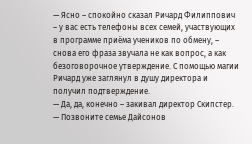— Ясно – спокойно сказал Ричард Филиппович – у вас есть телефоны всех семей, участвующих в программе приёма учеников по обмену, – снова его фраза звучала не как вопрос, а как безоговорочное утверждение. С помощью магии Ричард уже заглянул в душу директора и получил подтверждение.
— Да, да, конечно – закивал директор Скипстер.
— Позвоните семье Дайсонов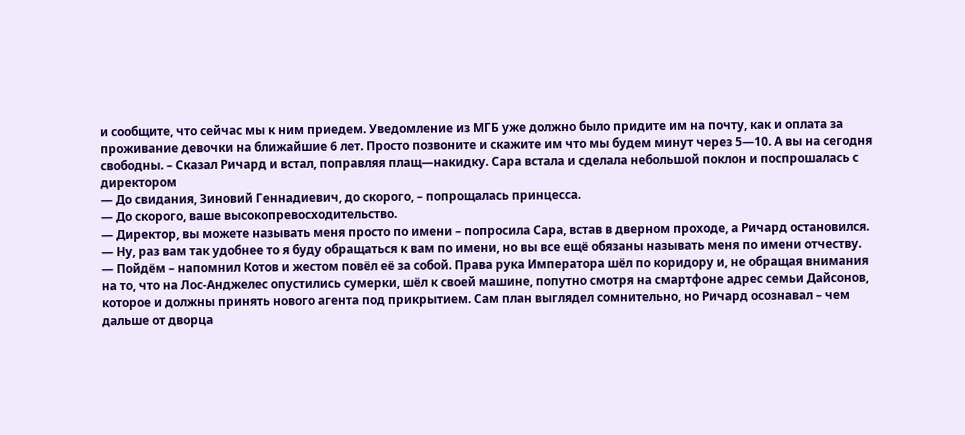и сообщите, что сейчас мы к ним приедем. Уведомление из МГБ уже должно было придите им на почту, как и оплата за проживание девочки на ближайшие 6 лет. Просто позвоните и скажите им что мы будем минут через 5—10. А вы на сегодня свободны. – Сказал Ричард и встал, поправляя плащ—накидку. Сара встала и сделала небольшой поклон и поспрошалась с директором
— До свидания, Зиновий Геннадиевич, до скорого, – попрощалась принцесса.
— До скорого, ваше высокопревосходительство.
— Директор, вы можете называть меня просто по имени – попросила Сара, встав в дверном проходе, а Ричард остановился.
— Ну, раз вам так удобнее то я буду обращаться к вам по имени, но вы все ещё обязаны называть меня по имени отчеству.
— Пойдём – напомнил Котов и жестом повёл её за собой. Права рука Императора шёл по коридору и, не обращая внимания на то, что на Лос-Анджелес опустились сумерки, шёл к своей машине, попутно смотря на смартфоне адрес семьи Дайсонов, которое и должны принять нового агента под прикрытием. Сам план выглядел сомнительно, но Ричард осознавал – чем дальше от дворца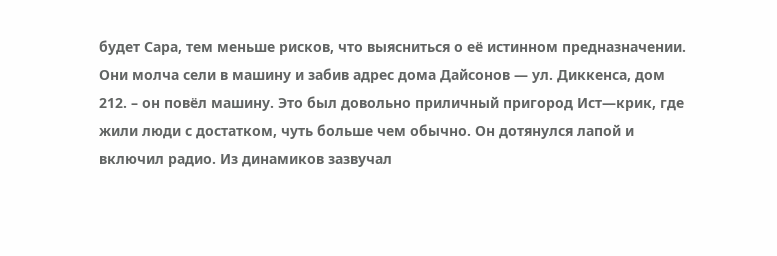будет Сара, тем меньше рисков, что выясниться о её истинном предназначении. Они молча сели в машину и забив адрес дома Дайсонов — ул. Диккенса, дом 212. – он повёл машину. Это был довольно приличный пригород Ист—крик, где жили люди с достатком, чуть больше чем обычно. Он дотянулся лапой и включил радио. Из динамиков зазвучал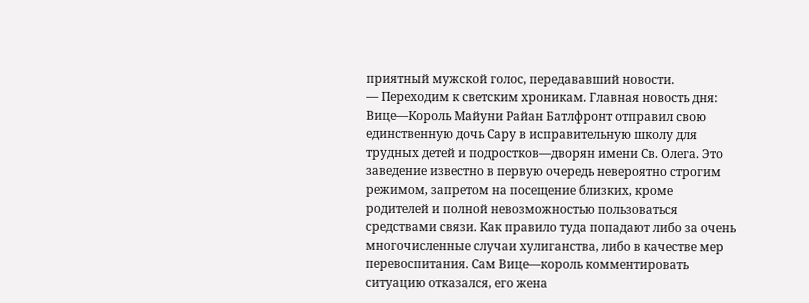приятный мужской голос, передававший новости.
— Переходим к светским хроникам. Главная новость дня: Вице—Король Майуни Райан Батлфронт отправил свою единственную дочь Сару в исправительную школу для трудных детей и подростков—дворян имени Св. Олега. Это заведение известно в первую очередь невероятно строгим режимом, запретом на посещение близких, кроме родителей и полной невозможностью пользоваться средствами связи. Как правило туда попадают либо за очень многочисленные случаи хулиганства, либо в качестве мер перевоспитания. Сам Вице—король комментировать ситуацию отказался, его жена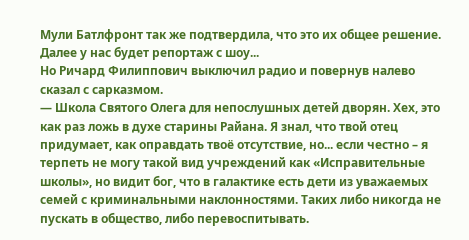Мули Батлфронт так же подтвердила, что это их общее решение. Далее у нас будет репортаж с шоу...
Но Ричард Филиппович выключил радио и повернув налево сказал с сарказмом.
— Школа Святого Олега для непослушных детей дворян. Хех, это как раз ложь в духе старины Райана. Я знал, что твой отец придумает, как оправдать твоё отсутствие, но... если честно – я терпеть не могу такой вид учреждений как «Исправительные школы», но видит бог, что в галактике есть дети из уважаемых семей с криминальными наклонностями. Таких либо никогда не пускать в общество, либо перевоспитывать.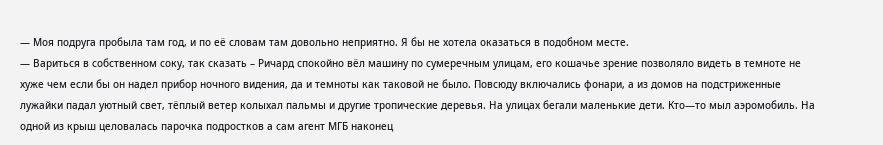— Моя подруга пробыла там год, и по её словам там довольно неприятно. Я бы не хотела оказаться в подобном месте.
— Вариться в собственном соку, так сказать – Ричард спокойно вёл машину по сумеречным улицам, его кошачье зрение позволяло видеть в темноте не хуже чем если бы он надел прибор ночного видения, да и темноты как таковой не было. Повсюду включались фонари, а из домов на подстриженные лужайки падал уютный свет, тёплый ветер колыхал пальмы и другие тропические деревья. На улицах бегали маленькие дети. Кто—то мыл аэромобиль. На одной из крыш целовалась парочка подростков а сам агент МГБ наконец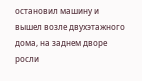остановил машину и вышел возле двухэтажного дома, на заднем дворе росли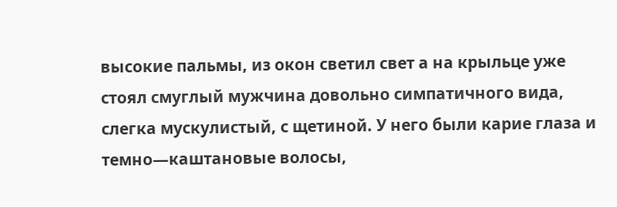высокие пальмы, из окон светил свет а на крыльце уже стоял смуглый мужчина довольно симпатичного вида, слегка мускулистый, с щетиной. У него были карие глаза и темно—каштановые волосы,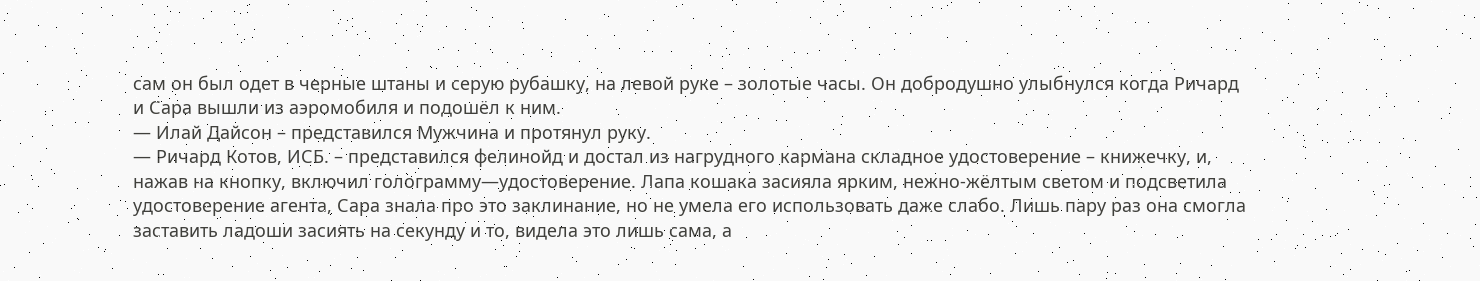сам он был одет в черные штаны и серую рубашку, на левой руке – золотые часы. Он добродушно улыбнулся когда Ричард и Сара вышли из аэромобиля и подошёл к ним.
— Илай Дайсон – представился Мужчина и протянул руку.
— Ричард Котов, ИСБ. – представился фелинойд и достал из нагрудного кармана складное удостоверение – книжечку, и, нажав на кнопку, включил голограмму—удостоверение. Лапа кошака засияла ярким, нежно-жёлтым светом и подсветила удостоверение агента, Сара знала про это заклинание, но не умела его использовать даже слабо. Лишь пару раз она смогла заставить ладоши засиять на секунду и то, видела это лишь сама, а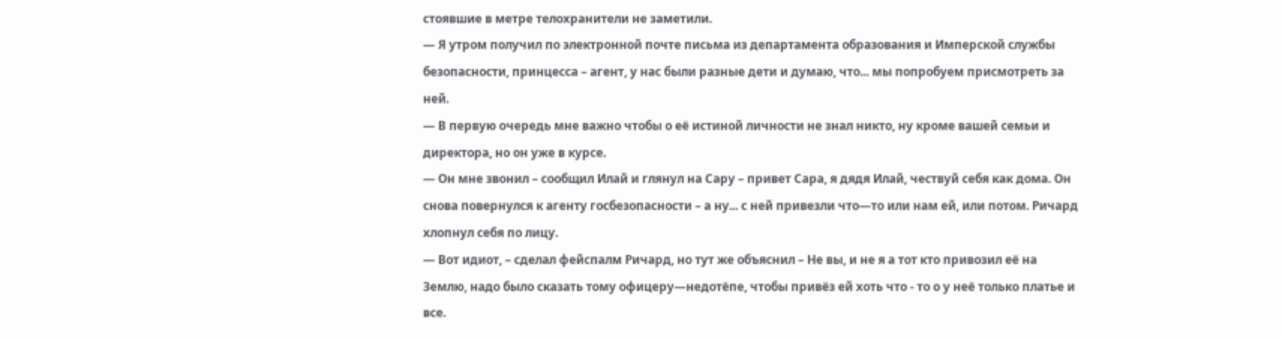стоявшие в метре телохранители не заметили.
— Я утром получил по электронной почте письма из департамента образования и Имперской службы безопасности, принцесса – агент, у нас были разные дети и думаю, что... мы попробуем присмотреть за ней.
— В первую очередь мне важно чтобы о её истиной личности не знал никто, ну кроме вашей семьи и директора, но он уже в курсе.
— Он мне звонил – сообщил Илай и глянул на Сару – привет Сара, я дядя Илай, чествуй себя как дома. Он снова повернулся к агенту госбезопасности – а ну... с ней привезли что—то или нам ей, или потом. Ричард хлопнул себя по лицу.
— Вот идиот, – сделал фейспалм Ричард, но тут же объяснил – Не вы, и не я а тот кто привозил её на Землю, надо было сказать тому офицеру—недотёпе, чтобы привёз ей хоть что - то о у неё только платье и все.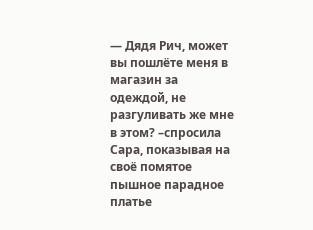— Дядя Рич, может вы пошлёте меня в магазин за одеждой, не разгуливать же мне в этом? –спросила Сара, показывая на своё помятое пышное парадное платье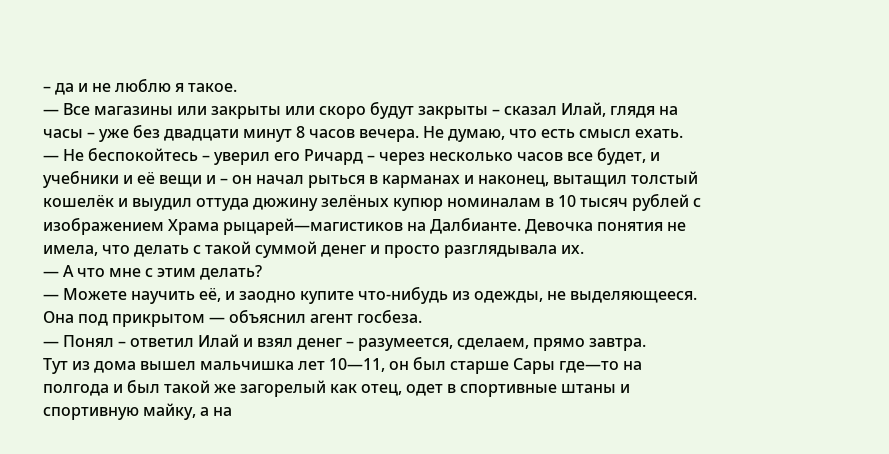– да и не люблю я такое.
— Все магазины или закрыты или скоро будут закрыты – сказал Илай, глядя на часы – уже без двадцати минут 8 часов вечера. Не думаю, что есть смысл ехать.
— Не беспокойтесь – уверил его Ричард – через несколько часов все будет, и учебники и её вещи и – он начал рыться в карманах и наконец, вытащил толстый кошелёк и выудил оттуда дюжину зелёных купюр номиналам в 10 тысяч рублей с изображением Храма рыцарей—магистиков на Далбианте. Девочка понятия не имела, что делать с такой суммой денег и просто разглядывала их.
— А что мне с этим делать?
— Можете научить её, и заодно купите что-нибудь из одежды, не выделяющееся. Она под прикрытом — объяснил агент госбеза.
— Понял – ответил Илай и взял денег – разумеется, сделаем, прямо завтра.
Тут из дома вышел мальчишка лет 10—11, он был старше Сары где—то на полгода и был такой же загорелый как отец, одет в спортивные штаны и спортивную майку, а на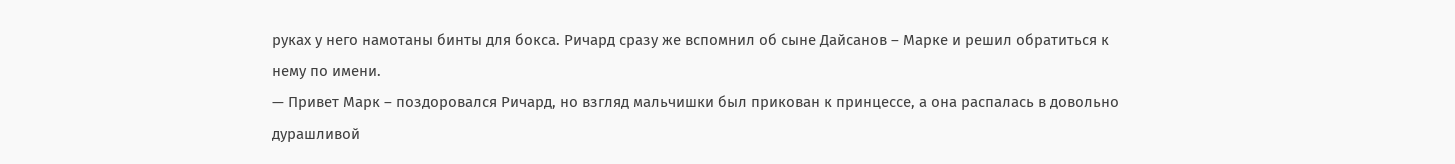руках у него намотаны бинты для бокса. Ричард сразу же вспомнил об сыне Дайсанов – Марке и решил обратиться к нему по имени.
— Привет Марк – поздоровался Ричард, но взгляд мальчишки был прикован к принцессе, а она распалась в довольно дурашливой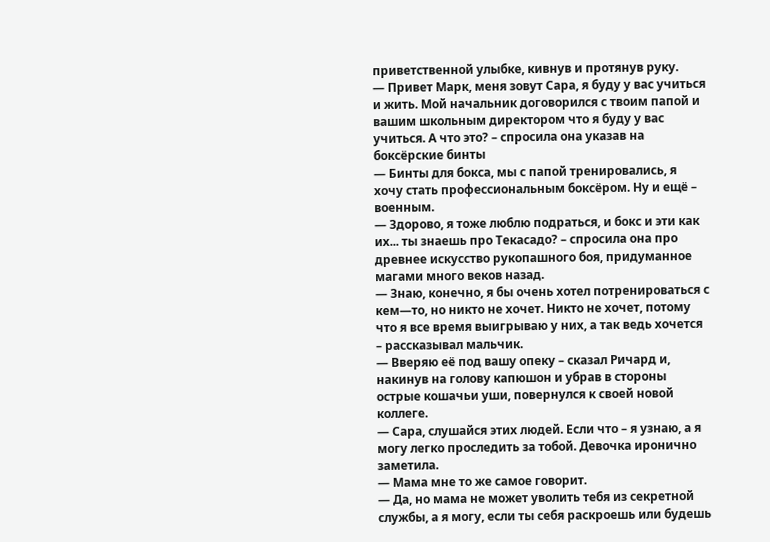приветственной улыбке, кивнув и протянув руку.
— Привет Марк, меня зовут Сара, я буду у вас учиться и жить. Мой начальник договорился с твоим папой и вашим школьным директором что я буду у вас учиться. А что это? – спросила она указав на боксёрские бинты
— Бинты для бокса, мы с папой тренировались, я хочу стать профессиональным боксёром. Ну и ещё – военным.
— Здорово, я тоже люблю подраться, и бокс и эти как их... ты знаешь про Текасадо? – спросила она про древнее искусство рукопашного боя, придуманное магами много веков назад.
— Знаю, конечно, я бы очень хотел потренироваться с кем—то, но никто не хочет. Никто не хочет, потому что я все время выигрываю у них, а так ведь хочется – рассказывал мальчик.
— Вверяю её под вашу опеку – сказал Ричард и, накинув на голову капюшон и убрав в стороны острые кошачьи уши, повернулся к своей новой коллеге.
— Сара, слушайся этих людей. Если что – я узнаю, а я могу легко проследить за тобой. Девочка иронично заметила.
— Мама мне то же самое говорит.
— Да, но мама не может уволить тебя из секретной службы, а я могу, если ты себя раскроешь или будешь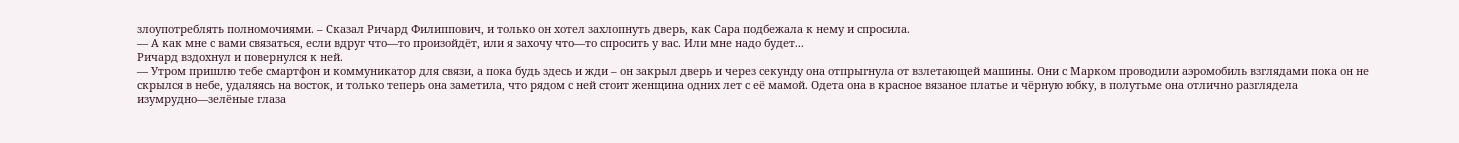злоупотреблять полномочиями. – Сказал Ричард Филиппович, и только он хотел захлопнуть дверь, как Сара подбежала к нему и спросила.
— А как мне с вами связаться, если вдруг что—то произойдёт, или я захочу что—то спросить у вас. Или мне надо будет...
Ричард вздохнул и повернулся к ней.
— Утром пришлю тебе смартфон и коммуникатор для связи, а пока будь здесь и жди – он закрыл дверь и через секунду она отпрыгнула от взлетающей машины. Они с Марком проводили аэромобиль взглядами пока он не скрылся в небе, удаляясь на восток, и только теперь она заметила, что рядом с ней стоит женщина одних лет с её мамой. Одета она в красное вязаное платье и чёрную юбку, в полутьме она отлично разглядела изумрудно—зелёные глаза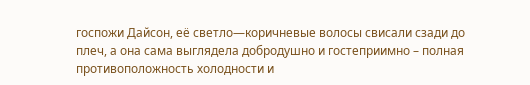госпожи Дайсон, её светло—коричневые волосы свисали сзади до плеч, а она сама выглядела добродушно и гостеприимно – полная противоположность холодности и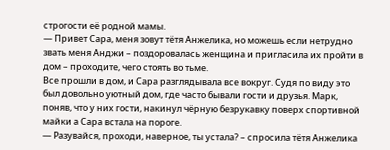строгости её родной мамы.
— Привет Сара, меня зовут тётя Анжелика, но можешь если нетрудно звать меня Анджи – поздоровалась женщина и пригласила их пройти в дом – проходите, чего стоять во тьме.
Все прошли в дом, и Сара разглядывала все вокруг. Судя по виду это был довольно уютный дом, где часто бывали гости и друзья. Марк, поняв, что у них гости, накинул чёрную безрукавку поверх спортивной майки а Сара встала на пороге.
— Разувайся, проходи, наверное, ты устала? – спросила тётя Анжелика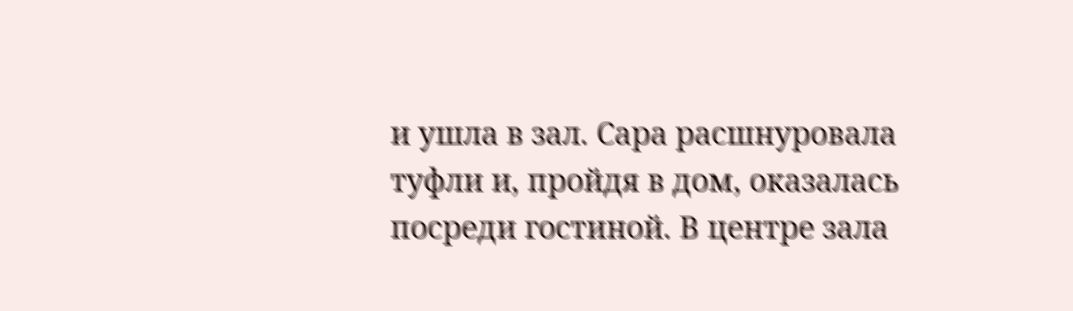и ушла в зал. Сара расшнуровала туфли и, пройдя в дом, оказалась посреди гостиной. В центре зала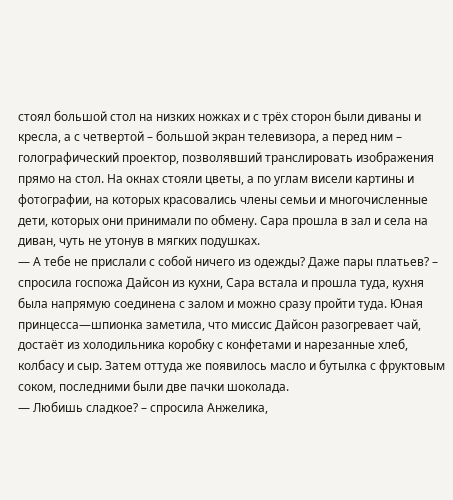стоял большой стол на низких ножках и с трёх сторон были диваны и кресла, а с четвертой – большой экран телевизора, а перед ним – голографический проектор, позволявший транслировать изображения прямо на стол. На окнах стояли цветы, а по углам висели картины и фотографии, на которых красовались члены семьи и многочисленные дети, которых они принимали по обмену. Сара прошла в зал и села на диван, чуть не утонув в мягких подушках.
— А тебе не прислали с собой ничего из одежды? Даже пары платьев? – спросила госпожа Дайсон из кухни, Сара встала и прошла туда, кухня была напрямую соединена с залом и можно сразу пройти туда. Юная принцесса—шпионка заметила, что миссис Дайсон разогревает чай, достаёт из холодильника коробку с конфетами и нарезанные хлеб, колбасу и сыр. Затем оттуда же появилось масло и бутылка с фруктовым соком, последними были две пачки шоколада.
— Любишь сладкое? – спросила Анжелика,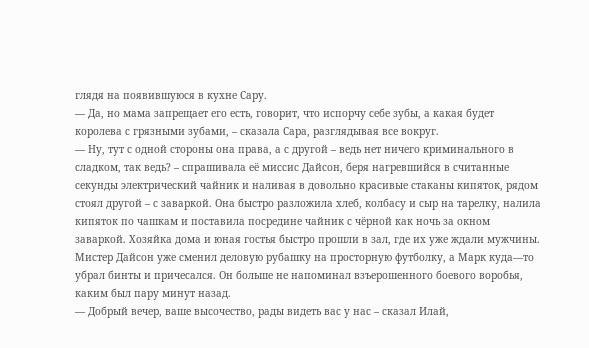глядя на появившуюся в кухне Сару.
— Да, но мама запрещает его есть, говорит, что испорчу себе зубы, а какая будет королева с грязными зубами, – сказала Сара, разглядывая все вокруг.
— Ну, тут с одной стороны она права, а с другой – ведь нет ничего криминального в сладком, так ведь? – спрашивала её миссис Дайсон, беря нагревшийся в считанные секунды электрический чайник и наливая в довольно красивые стаканы кипяток, рядом стоял другой – с заваркой. Она быстро разложила хлеб, колбасу и сыр на тарелку, налила кипяток по чашкам и поставила посредине чайник с чёрной как ночь за окном заваркой. Хозяйка дома и юная гостья быстро прошли в зал, где их уже ждали мужчины. Мистер Дайсон уже сменил деловую рубашку на просторную футболку, а Марк куда—то убрал бинты и причесался. Он больше не напоминал взъерошенного боевого воробья, каким был пару минут назад.
— Добрый вечер, ваше высочество, рады видеть вас у нас – сказал Илай,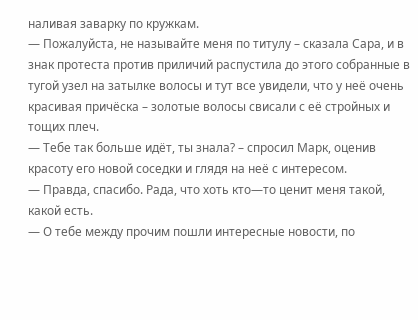наливая заварку по кружкам.
— Пожалуйста, не называйте меня по титулу – сказала Сара, и в знак протеста против приличий распустила до этого собранные в тугой узел на затылке волосы и тут все увидели, что у неё очень красивая причёска – золотые волосы свисали с её стройных и тощих плеч.
— Тебе так больше идёт, ты знала? – спросил Марк, оценив красоту его новой соседки и глядя на неё с интересом.
— Правда, спасибо. Рада, что хоть кто—то ценит меня такой, какой есть.
— О тебе между прочим пошли интересные новости, по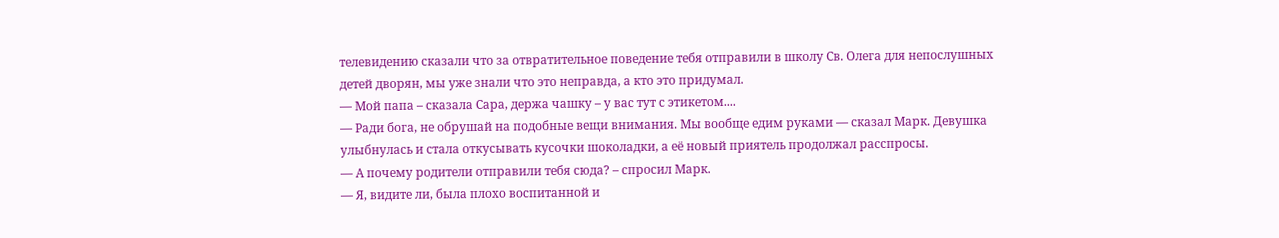телевидению сказали что за отвратительное поведение тебя отправили в школу Св. Олега для непослушных детей дворян, мы уже знали что это неправда, а кто это придумал.
— Мой папа – сказала Сара, держа чашку – у вас тут с этикетом....
— Ради бога, не обрушай на подобные вещи внимания. Мы вообще едим руками — сказал Марк. Девушка улыбнулась и стала откусывать кусочки шоколадки, а её новый приятель продолжал расспросы.
— А почему родители отправили тебя сюда? – спросил Марк.
— Я, видите ли, была плохо воспитанной и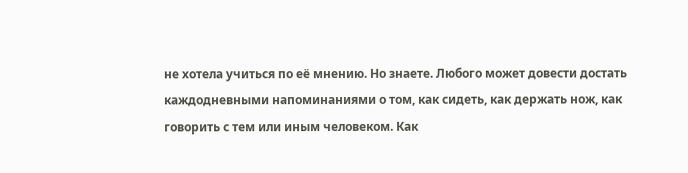не хотела учиться по её мнению. Но знаете. Любого может довести достать каждодневными напоминаниями о том, как сидеть, как держать нож, как говорить с тем или иным человеком. Как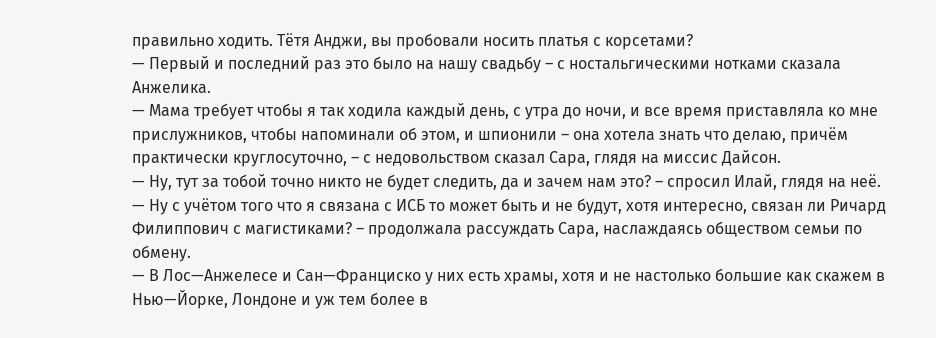правильно ходить. Тётя Анджи, вы пробовали носить платья с корсетами?
— Первый и последний раз это было на нашу свадьбу – с ностальгическими нотками сказала Анжелика.
— Мама требует чтобы я так ходила каждый день, с утра до ночи, и все время приставляла ко мне прислужников, чтобы напоминали об этом, и шпионили – она хотела знать что делаю, причём практически круглосуточно, – с недовольством сказал Сара, глядя на миссис Дайсон.
— Ну, тут за тобой точно никто не будет следить, да и зачем нам это? – спросил Илай, глядя на неё.
— Ну с учётом того что я связана с ИСБ то может быть и не будут, хотя интересно, связан ли Ричард Филиппович с магистиками? – продолжала рассуждать Сара, наслаждаясь обществом семьи по обмену.
— В Лос—Анжелесе и Сан—Франциско у них есть храмы, хотя и не настолько большие как скажем в Нью—Йорке, Лондоне и уж тем более в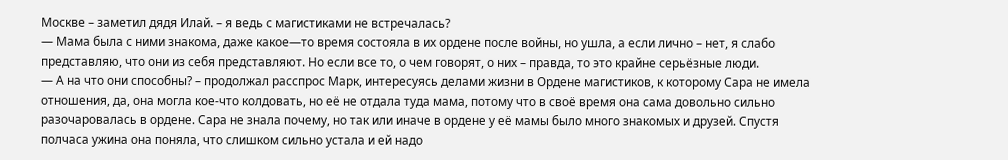Москве – заметил дядя Илай. – я ведь с магистиками не встречалась?
— Мама была с ними знакома, даже какое—то время состояла в их ордене после войны, но ушла, а если лично – нет, я слабо представляю, что они из себя представляют. Но если все то, о чем говорят, о них – правда, то это крайне серьёзные люди.
— А на что они способны? – продолжал расспрос Марк, интересуясь делами жизни в Ордене магистиков, к которому Сара не имела отношения, да, она могла кое-что колдовать, но её не отдала туда мама, потому что в своё время она сама довольно сильно разочаровалась в ордене. Сара не знала почему, но так или иначе в ордене у её мамы было много знакомых и друзей. Спустя полчаса ужина она поняла, что слишком сильно устала и ей надо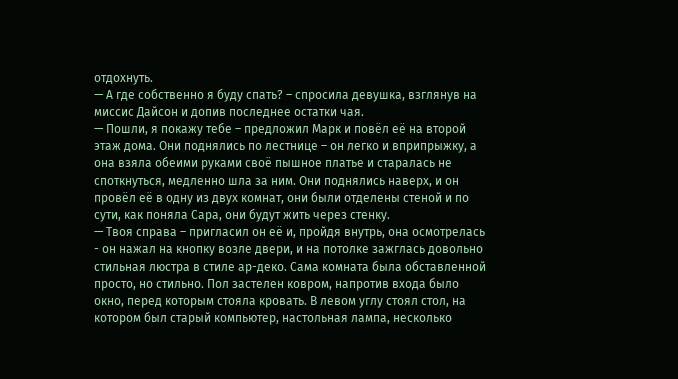отдохнуть.
— А где собственно я буду спать? – спросила девушка, взглянув на миссис Дайсон и допив последнее остатки чая.
— Пошли, я покажу тебе – предложил Марк и повёл её на второй этаж дома. Они поднялись по лестнице – он легко и вприпрыжку, а она взяла обеими руками своё пышное платье и старалась не споткнуться, медленно шла за ним. Они поднялись наверх, и он провёл её в одну из двух комнат, они были отделены стеной и по сути, как поняла Сара, они будут жить через стенку.
— Твоя справа – пригласил он её и, пройдя внутрь, она осмотрелась - он нажал на кнопку возле двери, и на потолке зажглась довольно стильная люстра в стиле ар-деко. Сама комната была обставленной просто, но стильно. Пол застелен ковром, напротив входа было окно, перед которым стояла кровать. В левом углу стоял стол, на котором был старый компьютер, настольная лампа, несколько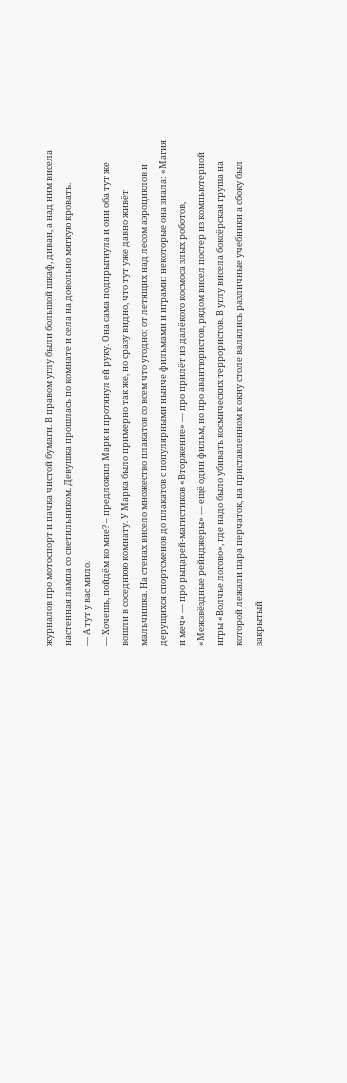журналов про мотоспорт и пачка чистой бумаги. В правом углу были большой шкаф, диван, а над ним висела настенная лампа со светильником. Девушка прошлась по комнате и села на довольно мягкую кровать.
— А тут у вас мило.
— Хочешь, пойдём ко мне? – предложил Марк и протянул ей руку. Она сама подпрыгнула и они оба тут же вошли в соседнюю комнату. У Марка было примерно так же, но сразу видно, что тут уже давно живёт мальчишка. На стенах висело множество плакатов со всем что угодно: от летящих над лесом аэроциклов и дерущихся спортсменов до плакатов с популярными нынче фильмами и играми: некоторые она знала: «Магия и меч» — про рыцарей-магистиков «Вторжение» — про прилёт из далёкого космоса злых роботов, «Межзвёздные рейнджеры» — ещё один фильм, но про авантюристов, рядом висел постер из компьютерной игры «Волчье логово», где надо было убивать космических террористов. В углу висела боксёрская груша на которой лежали пара перчаток, на приставленном к окну столе валялись различные учебники а сбоку был закрытый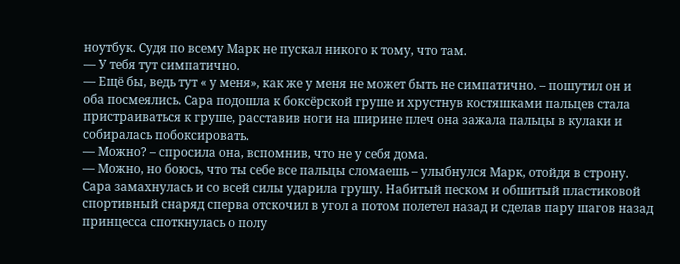ноутбук. Судя по всему Марк не пускал никого к тому, что там.
— У тебя тут симпатично.
— Ещё бы, ведь тут « у меня», как же у меня не может быть не симпатично. – пошутил он и оба посмеялись. Сара подошла к боксёрской груше и хрустнув костяшками пальцев стала пристраиваться к груше, расставив ноги на ширине плеч она зажала пальцы в кулаки и собиралась побоксировать.
— Можно? – спросила она, вспомнив, что не у себя дома.
— Можно, но боюсь, что ты себе все пальцы сломаешь – улыбнулся Марк, отойдя в строну. Сара замахнулась и со всей силы ударила грушу. Набитый песком и обшитый пластиковой спортивный снаряд сперва отскочил в угол а потом полетел назад и сделав пару шагов назад принцесса споткнулась о полу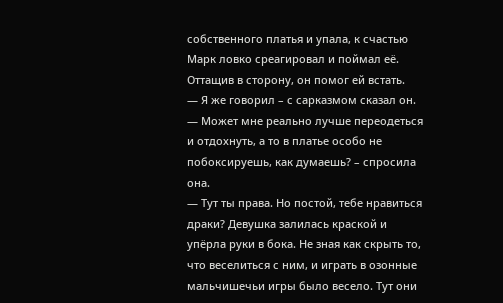собственного платья и упала, к счастью Марк ловко среагировал и поймал её. Оттащив в сторону, он помог ей встать.
— Я же говорил – с сарказмом сказал он.
— Может мне реально лучше переодеться и отдохнуть, а то в платье особо не побоксируешь, как думаешь? – спросила она.
— Тут ты права. Но постой, тебе нравиться драки? Девушка залилась краской и упёрла руки в бока. Не зная как скрыть то, что веселиться с ним, и играть в озонные мальчишечьи игры было весело. Тут они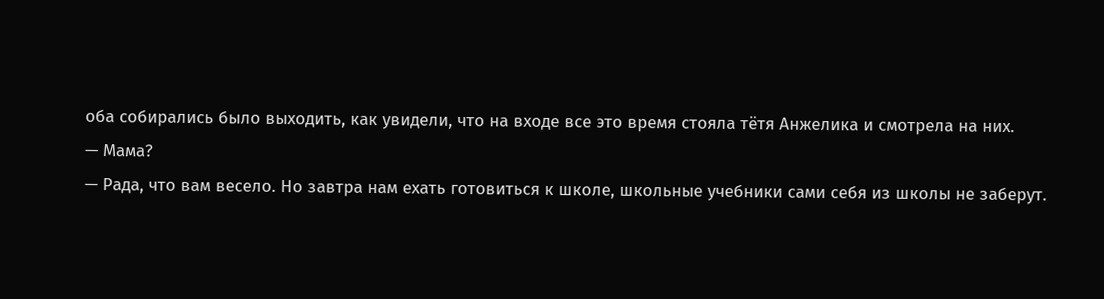оба собирались было выходить, как увидели, что на входе все это время стояла тётя Анжелика и смотрела на них.
— Мама?
— Рада, что вам весело. Но завтра нам ехать готовиться к школе, школьные учебники сами себя из школы не заберут.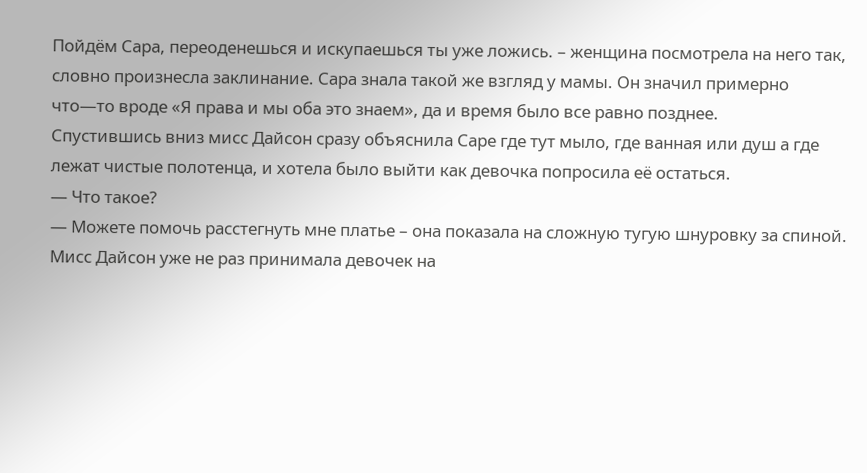Пойдём Сара, переоденешься и искупаешься ты уже ложись. – женщина посмотрела на него так, словно произнесла заклинание. Сара знала такой же взгляд у мамы. Он значил примерно что—то вроде «Я права и мы оба это знаем», да и время было все равно позднее.
Спустившись вниз мисс Дайсон сразу объяснила Саре где тут мыло, где ванная или душ а где лежат чистые полотенца, и хотела было выйти как девочка попросила её остаться.
— Что такое?
— Можете помочь расстегнуть мне платье – она показала на сложную тугую шнуровку за спиной. Мисс Дайсон уже не раз принимала девочек на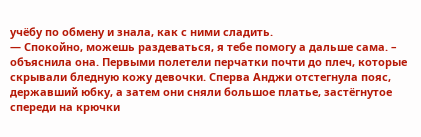учёбу по обмену и знала, как с ними сладить.
— Спокойно, можешь раздеваться, я тебе помогу а дальше сама. – объяснила она. Первыми полетели перчатки почти до плеч, которые скрывали бледную кожу девочки. Сперва Анджи отстегнула пояс, державший юбку, а затем они сняли большое платье, застёгнутое спереди на крючки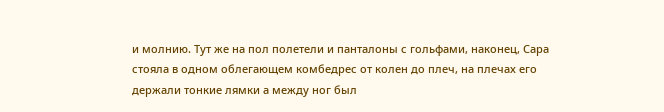и молнию. Тут же на пол полетели и панталоны с гольфами, наконец, Сара стояла в одном облегающем комбедрес от колен до плеч, на плечах его держали тонкие лямки а между ног был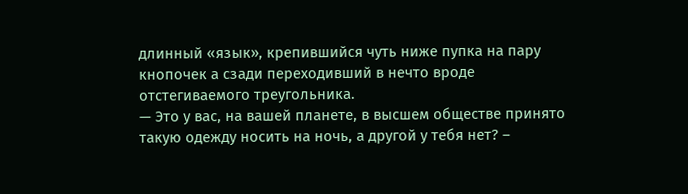длинный «язык», крепившийся чуть ниже пупка на пару кнопочек а сзади переходивший в нечто вроде отстегиваемого треугольника.
— Это у вас, на вашей планете, в высшем обществе принято такую одежду носить на ночь, а другой у тебя нет? –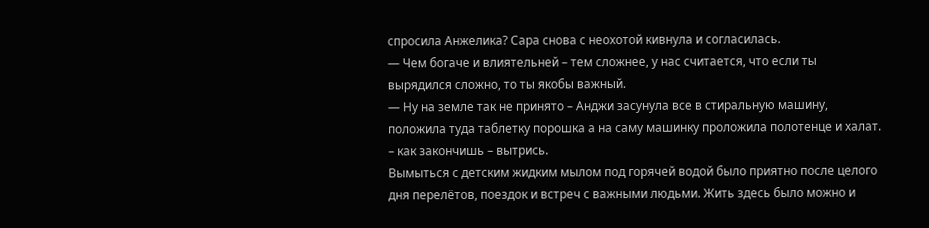спросила Анжелика? Сара снова с неохотой кивнула и согласилась.
— Чем богаче и влиятельней – тем сложнее, у нас считается, что если ты вырядился сложно, то ты якобы важный.
— Ну на земле так не принято – Анджи засунула все в стиральную машину, положила туда таблетку порошка а на саму машинку проложила полотенце и халат. – как закончишь – вытрись.
Вымыться с детским жидким мылом под горячей водой было приятно после целого дня перелётов, поездок и встреч с важными людьми. Жить здесь было можно и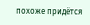похоже придётся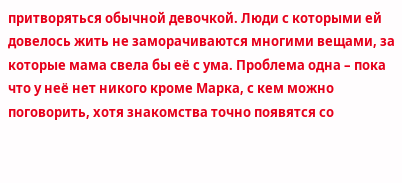притворяться обычной девочкой. Люди с которыми ей довелось жить не заморачиваются многими вещами, за которые мама свела бы её с ума. Проблема одна – пока что у неё нет никого кроме Марка, с кем можно поговорить, хотя знакомства точно появятся со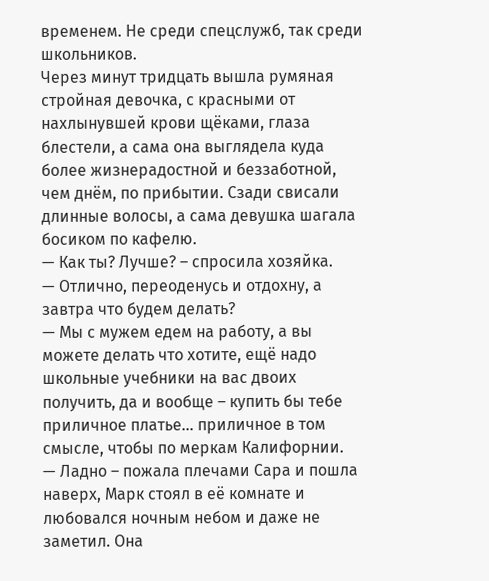временем. Не среди спецслужб, так среди школьников.
Через минут тридцать вышла румяная стройная девочка, с красными от нахлынувшей крови щёками, глаза блестели, а сама она выглядела куда более жизнерадостной и беззаботной, чем днём, по прибытии. Сзади свисали длинные волосы, а сама девушка шагала босиком по кафелю.
— Как ты? Лучше? – спросила хозяйка.
— Отлично, переоденусь и отдохну, а завтра что будем делать?
— Мы с мужем едем на работу, а вы можете делать что хотите, ещё надо школьные учебники на вас двоих получить, да и вообще – купить бы тебе приличное платье... приличное в том смысле, чтобы по меркам Калифорнии.
— Ладно – пожала плечами Сара и пошла наверх, Марк стоял в её комнате и любовался ночным небом и даже не заметил. Она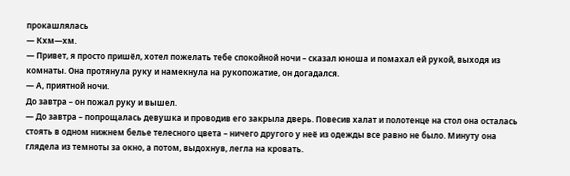прокашлялась
— Кхм—хм.
— Привет, я просто пришёл, хотел пожелать тебе спокойной ночи – сказал юноша и помахал ей рукой, выходя из комнаты. Она протянула руку и намекнула на рукопожатие, он догадался.
— А, приятной ночи.
До завтра – он пожал руку и вышел.
— До завтра – попрощалась девушка и проводив его закрыла дверь. Повесив халат и полотенце на стол она осталась стоять в одном нижнем белье телесного цвета – ничего другого у неё из одежды все равно не было. Минуту она глядела из темноты за окно, а потом, выдохнув, легла на кровать.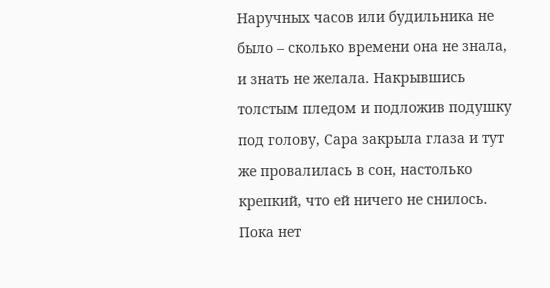Наручных часов или будильника не было – сколько времени она не знала, и знать не желала. Накрывшись толстым пледом и подложив подушку под голову, Сара закрыла глаза и тут же провалилась в сон, настолько крепкий, что ей ничего не снилось.
Пока нет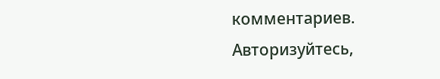комментариев. Авторизуйтесь,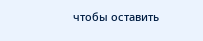чтобы оставить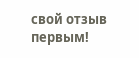свой отзыв первым!